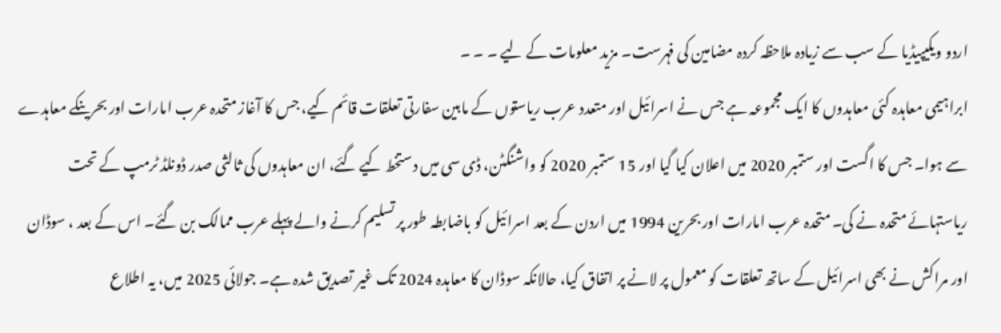اردو ویکیپیڈیا کے سب سے زیادہ ملاحظہ کردہ مضامین کی فہرست۔ مزید معلومات کے لیے ۔ ۔ ۔
ابراہیمی معاہدہ کئی معاہدوں کا ایک مجموعہ ہے جس نے اسرائیل اور متعدد عرب ریاستوں کے مابین سفارتی تعلقات قائم کیے، جس کا آغاز متحدہ عرب امارات اور بحرینکے معاہدے سے ہوا۔ جس کا اگست اور ستمبر 2020 میں اعلان کیا گیا اور 15 ستمبر 2020 کو واشنگٹن، ڈی سی میں دستخط کیے گئے، ان معاہدوں کی ثالثی صدر ڈونلڈ ٹرمپ کے تحت ریاستہائے متحدہ نے کی۔ متحدہ عرب امارات اور بحرین 1994 میں اردن کے بعد اسرائیل کو باضابطہ طور پر تسلیم کرنے والے پہلے عرب ممالک بن گئے۔ اس کے بعد ، سوڈان اور مراکش نے بھی اسرائیل کے ساتھ تعلقات کو معمول پر لانے پر اتفاق کیا، حالانکہ سوڈان کا معاہدہ 2024 تک غیر تصدیق شدہ ہے۔ جولائی 2025 میں، یہ اطلاع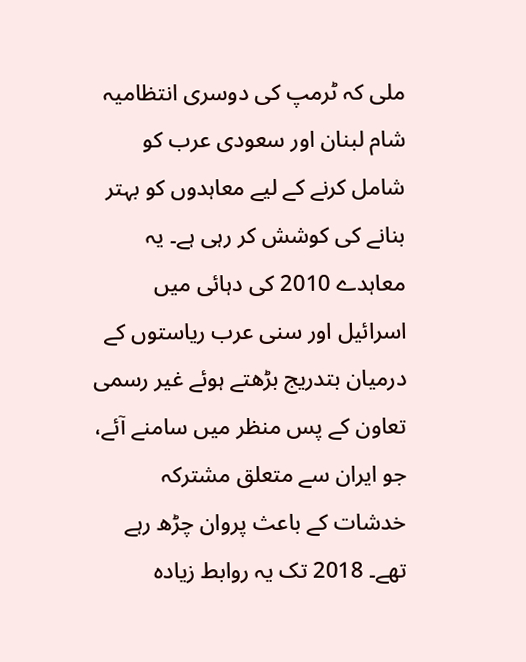ملی کہ ٹرمپ کی دوسری انتظامیہ شام لبنان اور سعودی عرب کو شامل کرنے کے لیے معاہدوں کو بہتر بنانے کی کوشش کر رہی ہے۔ یہ معاہدے 2010 کی دہائی میں اسرائیل اور سنی عرب ریاستوں کے درمیان بتدریج بڑھتے ہوئے غیر رسمی تعاون کے پس منظر میں سامنے آئے، جو ایران سے متعلق مشترکہ خدشات کے باعث پروان چڑھ رہے تھے۔ 2018 تک یہ روابط زیادہ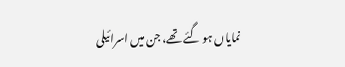نمایاں ہو گئے تھے، جن میں اسرائیلی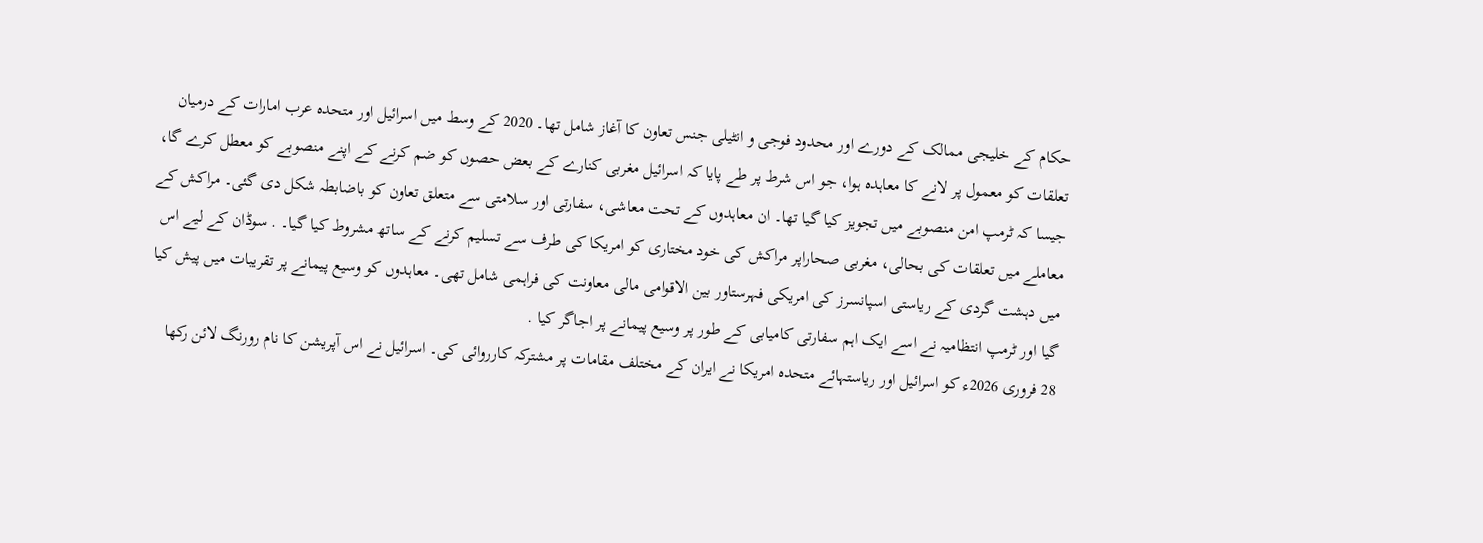حکام کے خلیجی ممالک کے دورے اور محدود فوجی و انٹیلی جنس تعاون کا آغاز شامل تھا۔ 2020 کے وسط میں اسرائیل اور متحدہ عرب امارات کے درمیان تعلقات کو معمول پر لانے کا معاہدہ ہوا، جو اس شرط پر طے پایا کہ اسرائیل مغربی کنارے کے بعض حصوں کو ضم کرنے کے اپنے منصوبے کو معطل کرے گا، جیسا کہ ٹرمپ امن منصوبے میں تجویز کیا گیا تھا۔ ان معاہدوں کے تحت معاشی، سفارتی اور سلامتی سے متعلق تعاون کو باضابطہ شکل دی گئی۔ مراکش کے معاملے میں تعلقات کی بحالی، مغربی صحاراپر مراکش کی خود مختاری کو امریکا کی طرف سے تسلیم کرنے کے ساتھ مشروط کیا گیا۔ . سوڈان کے لیے اس میں دہشت گردی کے ریاستی اسپانسرز کی امریکی فہرستاور بین الاقوامی مالی معاونت کی فراہمی شامل تھی۔ معاہدوں کو وسیع پیمانے پر تقریبات میں پیش کیا گیا اور ٹرمپ انتظامیہ نے اسے ایک اہم سفارتی کامیابی کے طور پر وسیع پیمانے پر اجاگر کیا .
28 فروری 2026ء کو اسرائیل اور ریاستہائے متحدہ امریکا نے ایران کے مختلف مقامات پر مشترکہ کارروائی کی۔ اسرائیل نے اس آپریشن کا نام رورنگ لائن رکھا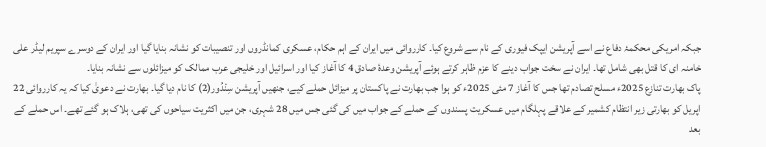جبکہ امریکی محکمۂ دفاع نے اسے آپریشن ایپک فیوری کے نام سے شروع کیا۔ کارروائی میں ایران کے اہم حکام، عسکری کمانڈروں اور تنصیبات کو نشانہ بنایا گیا اور ایران کے دوسرے سپریم لیڈر علی خامنہ ای کا قتل بھی شامل تھا۔ ایران نے سخت جواب دینے کا عزم ظاہر کرتے ہوئے آپریشن وعدۂ صادق 4 کا آغاز کیا اور اسرائیل اور خلیجی عرب ممالک کو میزائلوں سے نشانہ بنایا۔
پاک بھارت تنازع 2025ء مسلح تصادم تھا جس کا آغاز 7 مئی 2025ء کو ہوا جب بھارت نے پاکستان پر میزائل حملے کیے، جنھیں آپریشن سِن٘دُور(2) کا نام دیا گیا۔ بھارت نے دعویٰ کیا کہ یہ کارروائی 22 اپریل کو بھارتی زیر انتظام کشمیر کے علاقے پہلگام میں عسکریت پسندوں کے حملے کے جواب میں کی گئی جس میں 28 شہری، جن میں اکثریت سیاحوں کی تھی، ہلاک ہو گئے تھے۔ اس حملے کے بعد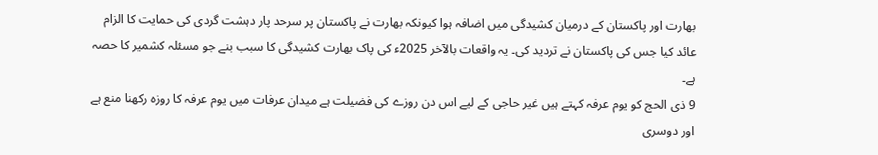بھارت اور پاکستان کے درمیان کشیدگی میں اضافہ ہوا کیونکہ بھارت نے پاکستان پر سرحد پار دہشت گردی کی حمایت کا الزام عائد کیا جس کی پاکستان نے تردید کی۔ یہ واقعات بالآخر 2025ء کی پاک بھارت کشیدگی کا سبب بنے جو مسئلہ کشمیر کا حصہ ہے۔
9 ذی الحج کو یوم عرفہ کہتے ہیں غیر حاجی کے لیے اس دن روزے کی فضیلت ہے میدان عرفات میں یوم عرفہ کا روزہ رکھنا منع ہے اور دوسری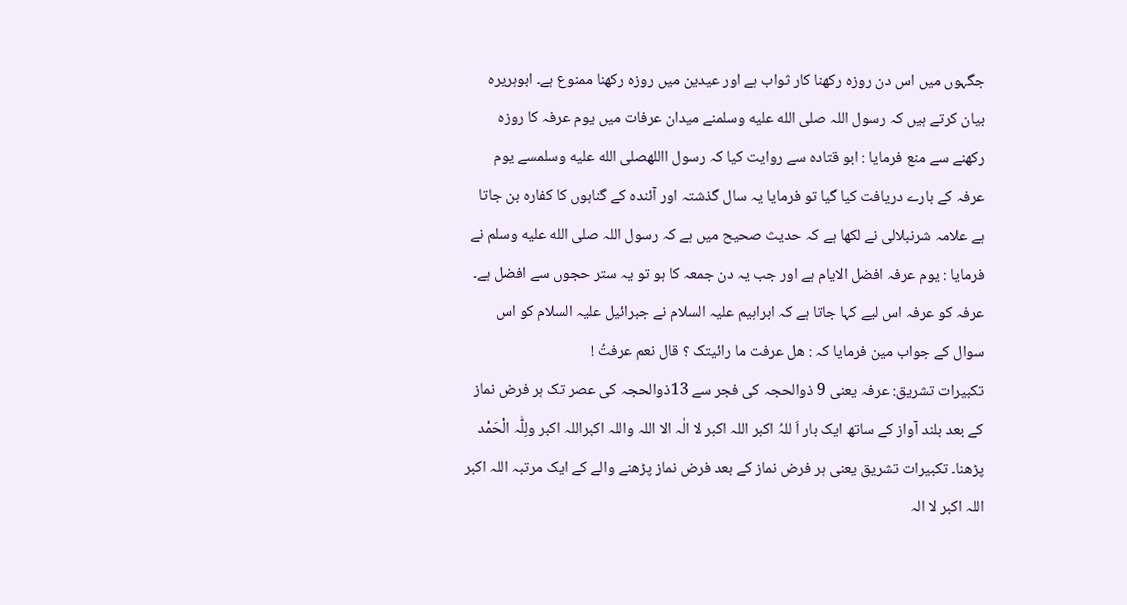جگہوں میں اس دن روزہ رکھنا کار ثواب ہے اور عیدین میں روزہ رکھنا ممنوع ہے۔ ابوہریرہ بیان کرتے ہیں کہ رسول اللہ صلى الله عليه وسلمنے میدان عرفات میں یوم عرفہ کا روزہ رکھنے سے منع فرمایا : ابو قتادہ سے روایت کیا کہ رسول االلهصلى الله عليه وسلمسے یوم عرفہ کے بارے دریافت کیا گیا تو فرمایا یہ سال گذشتہ اور آئندہ کے گناہوں کا کفارہ بن جاتا ہے علامہ شرنبلالی نے لکھا ہے کہ حدیث صحیح میں ہے کہ رسول اللہ صلى الله عليه وسلم نے فرمایا : یوم عرفہ افضل الایام ہے اور جب یہ دن جمعہ کا ہو تو یہ ستر حجوں سے افضل ہے۔ عرفہ کو عرفہ اس لیے کہا جاتا ہے کہ ابراہیم علیہ السلام نے جبرائیل علیہ السلام کو اس سوال کے جواب مین فرمایا کہ : ھل عرفت ما رائیتک ؟ قال نعم عرفتُ !
تکبیرات تشریق: عرفہ یعنی 9 ذوالحجہ کی فجر سے 13ذوالحجہ کی عصر تک ہر فرض نماز کے بعد بلند آواز کے ساتھ ایک بار اَ للہُ اکبر اللہ اکبر لا الٰہ الا اللہ واللہ اکبراللہ اکبر ولِلّٰہ الْحَمْد پڑھنا۔ تکبیرات تشریق یعنی ہر فرض نماز کے بعد فرض نماز پڑھنے والے کے ایک مرتبہ اللہ اکبر اللہ اکبر لا الہ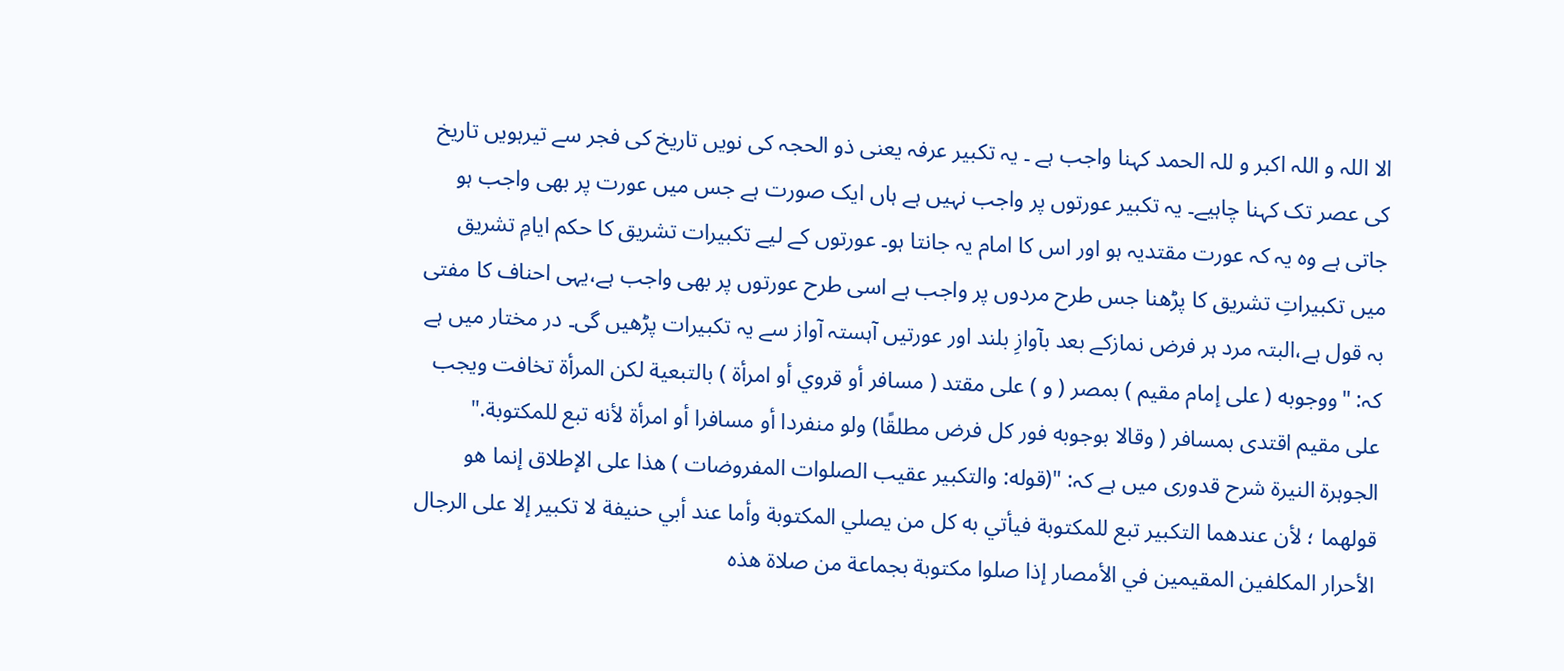الا اللہ و اللہ اکبر و للہ الحمد کہنا واجب ہے ۔ یہ تکبیر عرفہ یعنی ذو الحجہ کی نویں تاریخ کی فجر سے تیرہویں تاریخ کی عصر تک کہنا چاہیے۔ یہ تکبیر عورتوں پر واجب نہیں ہے ہاں ایک صورت ہے جس میں عورت پر بھی واجب ہو جاتی ہے وہ یہ کہ عورت مقتدیہ ہو اور اس کا امام یہ جانتا ہو۔ عورتوں کے لیے تکبیرات تشریق کا حکم ایامِ تشریق میں تکبیراتِ تشریق کا پڑھنا جس طرح مردوں پر واجب ہے اسی طرح عورتوں پر بھی واجب ہے،یہی احناف کا مفتی بہ قول ہے،البتہ مرد ہر فرض نمازکے بعد بآوازِ بلند اور عورتیں آہستہ آواز سے یہ تکبیرات پڑھیں گی۔ در مختار میں ہے کہ: "ووجوبه ( على إمام مقيم ) بمصر ( و ) على مقتد ( مسافر أو قروي أو امرأة ) بالتبعية لكن المرأة تخافت ويجب على مقيم اقتدى بمسافر ( وقالا بوجوبه فور كل فرض مطلقًا) ولو منفردا أو مسافرا أو امرأة لأنه تبع للمكتوبة." الجوہرۃ النیرۃ شرح قدوری میں ہے کہ: "(قوله: والتكبير عقيب الصلوات المفروضات ) هذا على الإطلاق إنما هو قولهما ؛ لأن عندهما التكبير تبع للمكتوبة فيأتي به كل من يصلي المكتوبة وأما عند أبي حنيفة لا تكبير إلا على الرجال الأحرار المكلفين المقيمين في الأمصار إذا صلوا مكتوبة بجماعة من صلاة هذه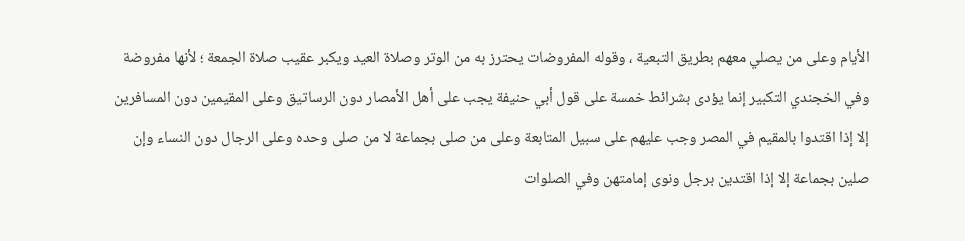الأيام وعلى من يصلي معهم بطريق التبعية ، وقوله المفروضات يحترز به من الوتر وصلاة العيد ويكبر عقيب صلاة الجمعة ؛ لأنها مفروضة وفي الخجندي التكبير إنما يؤدى بشرائط خمسة على قول أبي حنيفة يجب على أهل الأمصار دون الرساتيق وعلى المقيمين دون المسافرين إلا إذا اقتدوا بالمقيم في المصر وجب عليهم على سبيل المتابعة وعلى من صلى بجماعة لا من صلى وحده وعلى الرجال دون النساء وإن صلين بجماعة إلا إذا اقتدين برجل ونوى إمامتهن وفي الصلوات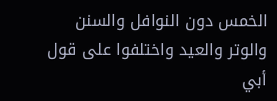الخمس دون النوافل والسنن والوتر والعيد واختلفوا على قول أبي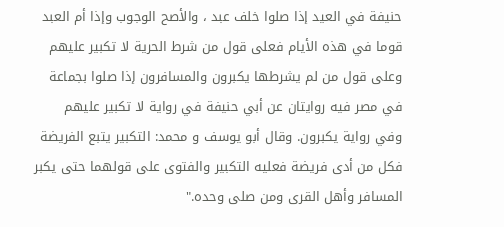حنيفة في العيد إذا صلوا خلف عبد ، والأصح الوجوب وإذا أم العبد قوما في هذه الأيام فعلى قول من شرط الحرية لا تكبير عليهم وعلى قول من لم يشرطها يكبرون والمسافرون إذا صلوا بجماعة في مصر فيه روايتان عن أبي حنيفة في رواية لا تكبير عليهم وفي رواية يكبرون. وقال أبو يوسف و محمد: التكبير يتبع الفريضة فكل من أدى فريضة فعليه التكبير والفتوى على قولهما حتى يكبر المسافر وأهل القرى ومن صلى وحده."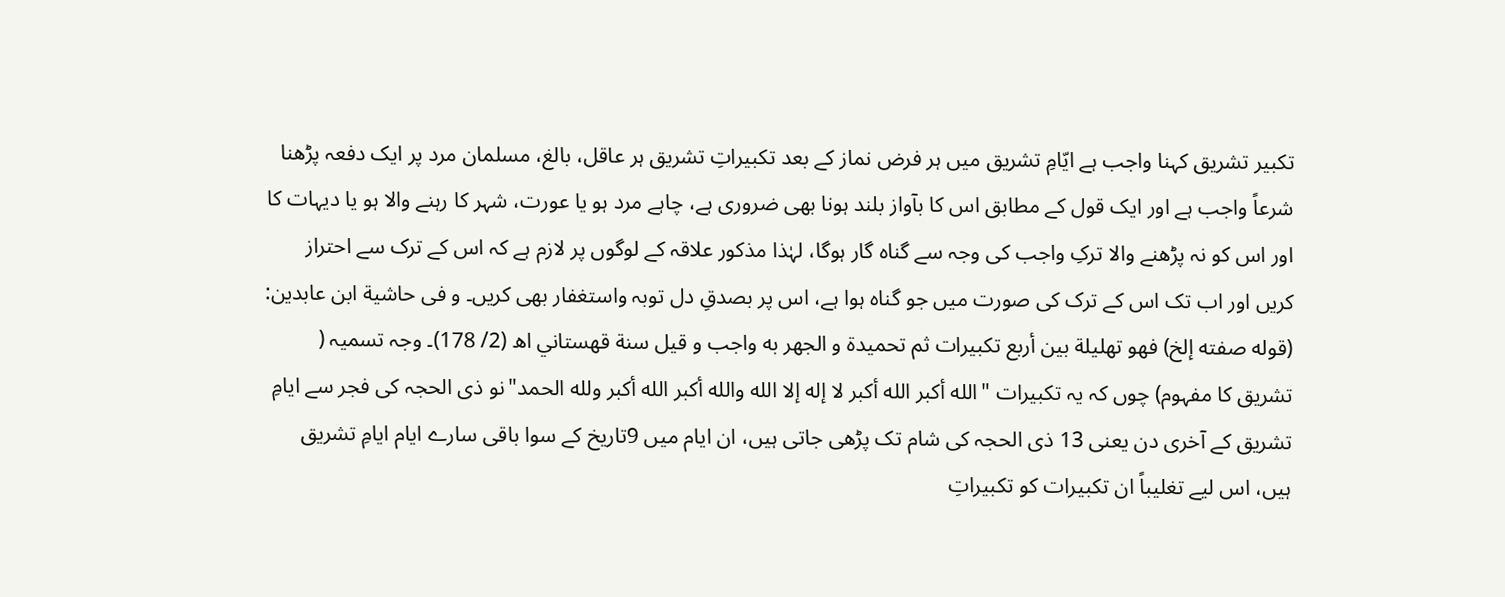تکبیر تشریق کہنا واجب ہے ایّامِ تشریق میں ہر فرض نماز کے بعد تکبیراتِ تشریق ہر عاقل، بالغ، مسلمان مرد پر ایک دفعہ پڑھنا شرعاً واجب ہے اور ایک قول کے مطابق اس کا بآواز بلند ہونا بھی ضروری ہے، چاہے مرد ہو یا عورت، شہر کا رہنے والا ہو یا دیہات کا اور اس کو نہ پڑھنے والا ترکِ واجب کی وجہ سے گناہ گار ہوگا، لہٰذا مذکور علاقہ کے لوگوں پر لازم ہے کہ اس کے ترک سے احتراز کریں اور اب تک اس کے ترک کی صورت میں جو گناہ ہوا ہے، اس پر بصدقِ دل توبہ واستغفار بھی کریں۔ و فی حاشية ابن عابدين: (قوله صفته إلخ) فهو تهليلة بين أربع تكبيرات ثم تحميدة و الجهر به واجب و قيل سنة قهستاني اھ (2/ 178)۔ وجہ تسمیہ ( تشریق کا مفہوم) چوں کہ یہ تکبیرات "الله أكبر الله أكبر لا إله إلا الله والله أكبر الله أكبر ولله الحمد"نو ذی الحجہ کی فجر سے ایامِ تشریق کے آخری دن یعنی 13 ذی الحجہ کی شام تک پڑھی جاتی ہیں، ان ایام میں 9تاریخ کے سوا باقی سارے ایام ایامِ تشریق ہیں، اس لیے تغلیباً ان تکبیرات کو تکبیراتِ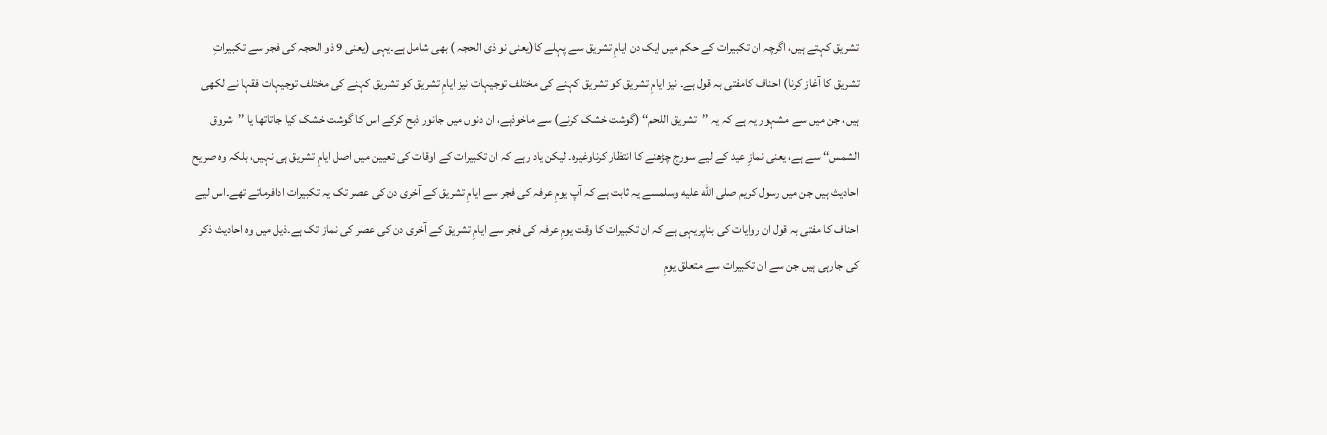تشریق کہتے ہیں، اگرچہ ان تکبیرات کے حکم میں ایک دن ایامِ تشریق سے پہلے کا(یعنی نو ذی الحجہ ) بھی شامل ہے۔یہی (یعنی 9 ذو الحجہ کی فجر سے تکبیراتِ تشریق کا آغاز کرنا) احناف کامفتی بہ قول ہے۔ نیز ایامِ تشریق کو تشریق کہنے کی مختلف توجیہات نیز ایامِ تشریق کو تشریق کہنے کی مختلف توجیہات فقہا نے لکھی ہیں، جن میں سے مشہور یہ ہے کہ یہ ’’تشریق اللحم‘‘ (گوشت خشک کرنے) سے ماخوذہے، ان دنوں میں جانور ذبح کرکے اس کا گوشت خشک کیا جاتاتھا یا ’’شروق الشمس‘‘ سے ہے، یعنی نمازِ عید کے لیے سورج چڑھنے کا انتظار کرناوغیرہ۔ لیکن یاد رہے کہ ان تکبیرات کے اوقات کی تعیین میں اصل ایامِ تشریق ہی نہیں، بلکہ وہ صریح احادیث ہیں جن میں رسول کریم صلى الله عليه وسلمسے یہ ثابت ہے کہ آپ یومِ عرفہ کی فجر سے ایامِ تشریق کے آخری دن کی عصر تک یہ تکبیرات ادافرماتے تھے۔اس لیے احناف کا مفتی بہ قول ان روایات کی بناپریہی ہے کہ ان تکبیرات کا وقت یومِ عرفہ کی فجر سے ایامِ تشریق کے آخری دن کی عصر کی نماز تک ہے۔ذیل میں وہ احادیث ذکر کی جارہی ہیں جن سے ان تکبیرات سے متعلق یومِ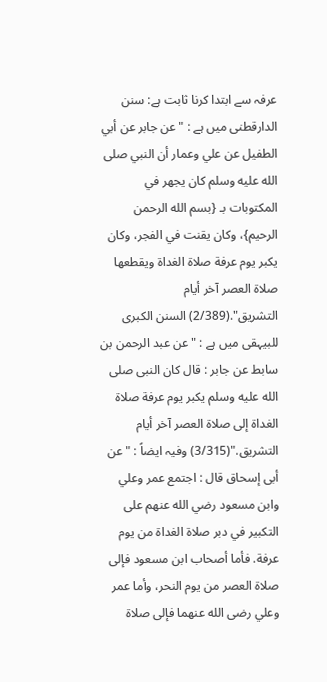عرفہ سے ابتدا کرنا ثابت ہے: سنن الدارقطنی میں ہے : "عن جابر عن أبي الطفيل عن علي وعمار أن النبي صلى الله عليه وسلم كان يجهر في المكتوبات بـ {بسم الله الرحمن الرحيم}، وكان يقنت في الفجر، وكان يكبر يوم عرفة صلاة الغداة ويقطعها صلاة العصر آخر أيام التشريق".(2/389) السنن الکبری للبیہقی میں ہے : "عن عبد الرحمن بن سابط عن جابر : قال كان النبى صلى الله عليه وسلم يكبر يوم عرفة صلاة الغداة إلى صلاة العصر آخر أيام التشريق."(3/315) وفیہ ایضاً : "عن أبى إسحاق قال : اجتمع عمر وعلي وابن مسعود رضي الله عنهم على التكبير في دبر صلاة الغداة من يوم عرفة. فأما أصحاب ابن مسعود فإلى صلاة العصر من يوم النحر، وأما عمر وعلي رضى الله عنهما فإلى صلاة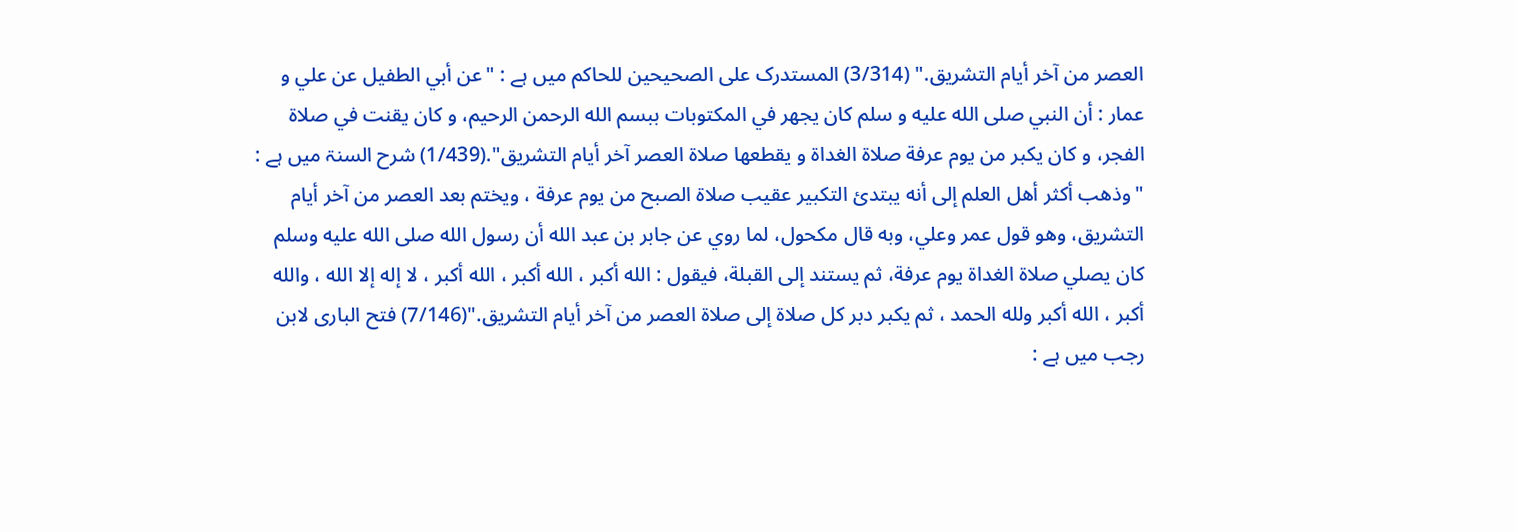العصر من آخر أيام التشريق." (3/314) المستدرک علی الصحیحین للحاکم میں ہے : "عن أبي الطفيل عن علي و عمار : أن النبي صلى الله عليه و سلم كان يجهر في المكتوبات ببسم الله الرحمن الرحيم، و كان يقنت في صلاة الفجر، و كان يكبر من يوم عرفة صلاة الغداة و يقطعها صلاة العصر آخر أيام التشريق".(1/439) شرح السنۃ میں ہے : "وذهب أكثر أهل العلم إلى أنه يبتدئ التكبير عقيب صلاة الصبح من يوم عرفة ، ويختم بعد العصر من آخر أيام التشريق، وهو قول عمر وعلي، وبه قال مكحول، لما روي عن جابر بن عبد الله أن رسول الله صلى الله عليه وسلم كان يصلي صلاة الغداة يوم عرفة، ثم يستند إلى القبلة، فيقول : الله أكبر ، الله أكبر ، الله أكبر ، لا إله إلا الله ، والله أكبر ، الله أكبر ولله الحمد ، ثم يكبر دبر كل صلاة إلى صلاة العصر من آخر أيام التشريق."(7/146) فتح الباری لابن رجب میں ہے :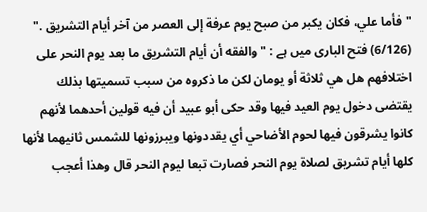"فأما علي، فكان يكبر من صبح يوم عرفة إلى العصر من آخر أيام التشريق ." (6/126) فتح الباری میں ہے : "والفقه أن أيام التشريق ما بعد يوم النحر على اختلافهم هل هي ثلاثة أو يومان لكن ما ذكروه من سبب تسميتها بذلك يقتضى دخول يوم العيد فيها وقد حكى أبو عبيد أن فيه قولين أحدهما لأنهم كانوا يشرقون فيها لحوم الأضاحي أي يقددونها ويبرزونها للشمس ثانيهما لأنها كلها أيام تشريق لصلاة يوم النحر فصارت تبعا ليوم النحر قال وهذا أعجب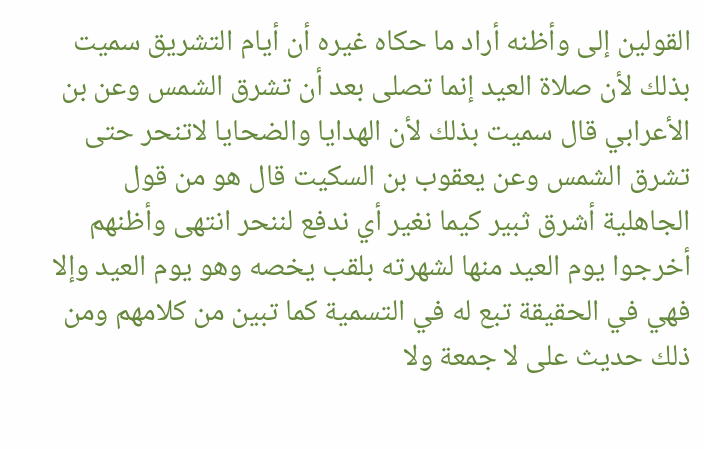القولين إلى وأظنه أراد ما حكاه غيره أن أيام التشريق سميت بذلك لأن صلاة العيد إنما تصلى بعد أن تشرق الشمس وعن بن الأعرابي قال سميت بذلك لأن الهدايا والضحايا لاتنحر حتى تشرق الشمس وعن يعقوب بن السكيت قال هو من قول الجاهلية أشرق ثبير كيما نغير أي ندفع لننحر انتهى وأظنهم أخرجوا يوم العيد منها لشهرته بلقب يخصه وهو يوم العيد وإلا فهي في الحقيقة تبع له في التسمية كما تبين من كلامهم ومن ذلك حديث على لا جمعة ولا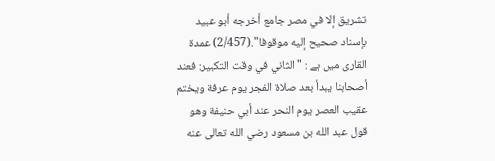تشريق إلا في مصر جامع أخرجه أبو عبيد بإسناد صحيح إليه موقوفا".(2/457) عمدۃ القاری میں ہے : "الثاني في وقت التكبير: فعند أصحابنا يبدأ بعد صلاة الفجر يوم عرفة ويختم عقيب العصر يوم النحر عند أبي حنيفة وهو قول عبد الله بن مسعود رضي الله تعالى عنه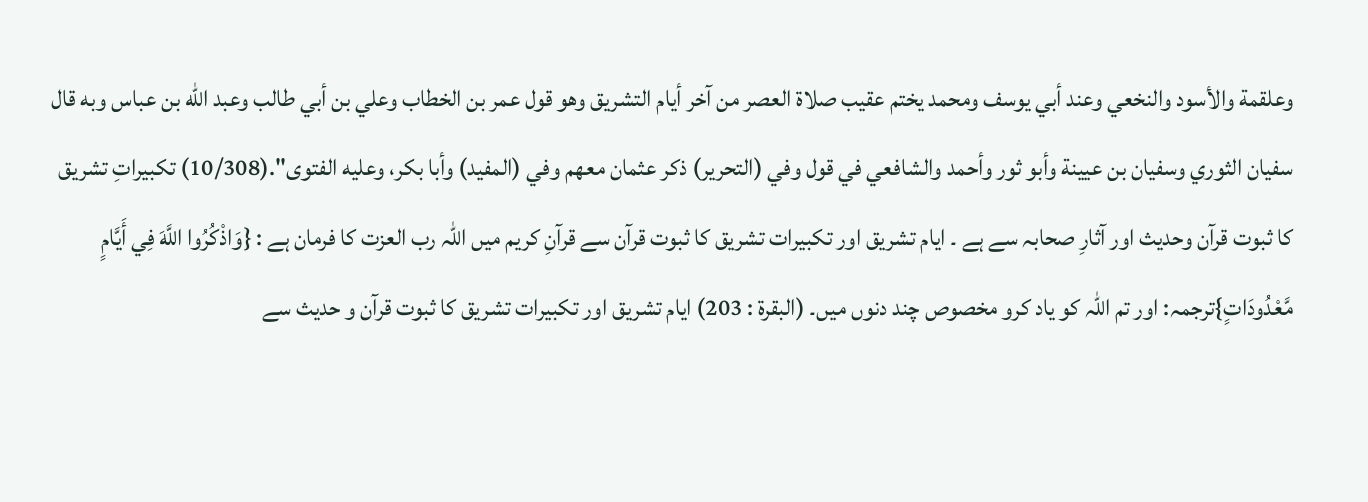وعلقمة والأسود والنخعي وعند أبي يوسف ومحمد يختم عقيب صلاة العصر من آخر أيام التشريق وهو قول عمر بن الخطاب وعلي بن أبي طالب وعبد الله بن عباس وبه قال سفيان الثوري وسفيان بن عيينة وأبو ثور وأحمد والشافعي في قول وفي (التحرير) ذكر عثمان معهم وفي (المفيد) وأبا بكر، وعليه الفتوى".(10/308) تکبیراتِ تشریق کا ثبوت قرآن وحدیث اور آثارِ صحابہ سے ہے ۔ ایام تشریق اور تکبیرات تشریق کا ثبوت قرآن سے قرآنِ کریم میں اللہ رب العزت کا فرمان ہے : {وَاذْكُرُوا اللَّهَ فِي أَيَّامٍ مَّعْدُودَاتٍ}ترجمہ: اور تم اللہ کو یاد کرو مخصوص چند دنوں میں۔ (البقرۃ : 203) ایام تشریق اور تکبیرات تشریق کا ثبوت قرآن و حدیث سے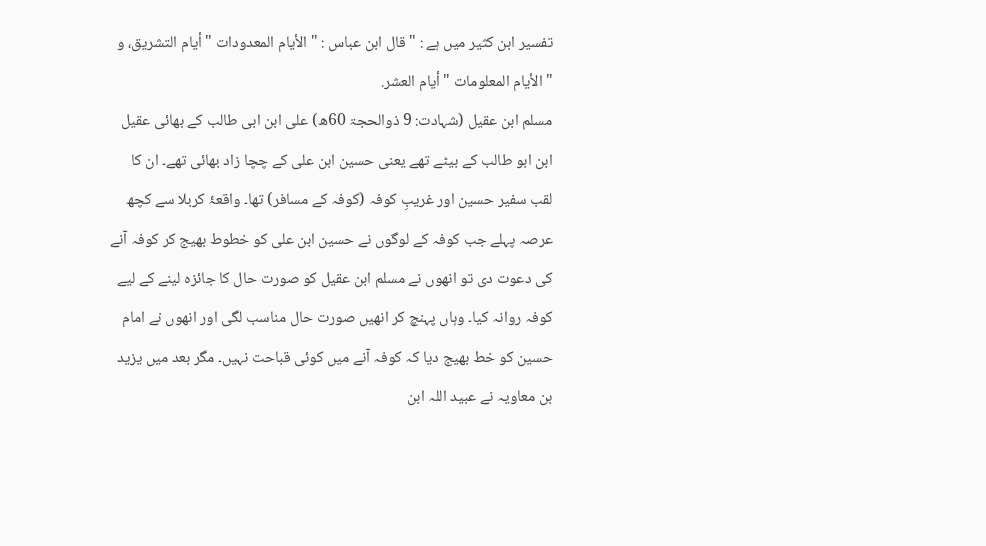تفسیر ابن کثیر میں ہے : "قال ابن عباس : " الأيام المعدودات " أيام التشريق، و " الأيام المعلومات " أيام العشر.
مسلم ابن عقیل (شہادت: 9 ذوالحجۃ 60ھ) علی ابن ابی طالب کے بھائی عقیل ابن ابو طالب کے بیٹے تھے یعنی حسین ابن علی کے چچا زاد بھائی تھے۔ ان کا لقب سفیر حسین اور غریبِ کوفہ (کوفہ کے مسافر) تھا۔ واقعۂ کربلا سے کچھ عرصہ پہلے جب کوفہ کے لوگوں نے حسین ابن علی کو خطوط بھیج کر کوفہ آنے کی دعوت دی تو انھوں نے مسلم ابن عقیل کو صورت حال کا جائزہ لینے کے لیے کوفہ روانہ کیا۔ وہاں پہنچ کر انھیں صورت حال مناسب لگی اور انھوں نے امام حسین کو خط بھیج دیا کہ کوفہ آنے میں کوئی قباحت نہیں۔ مگر بعد میں یزید بن معاویہ نے عبید اللہ ابن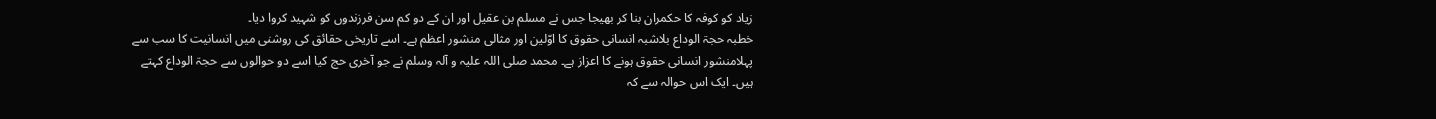زیاد کو کوفہ کا حکمران بنا کر بھیجا جس نے مسلم بن عقیل اور ان کے دو کم سن فرزندوں کو شہید کروا دیا۔
خطبہ حجۃ الوداع بلاشبہ انسانی حقوق کا اوّلین اور مثالی منشور اعظم ہے۔ اسے تاریخی حقائق کی روشنی میں انسانیت کا سب سے پہلامنشور انسانی حقوق ہونے کا اعزاز ہے۔ محمد صلی اللہ علیہ و آلہ وسلم نے جو آخری حج کیا اسے دو حوالوں سے حجۃ الوداع کہتے ہیں۔ ایک اس حوالہ سے کہ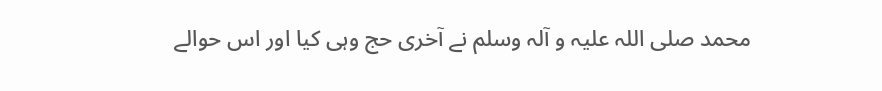محمد صلی اللہ علیہ و آلہ وسلم نے آخری حج وہی کیا اور اس حوالے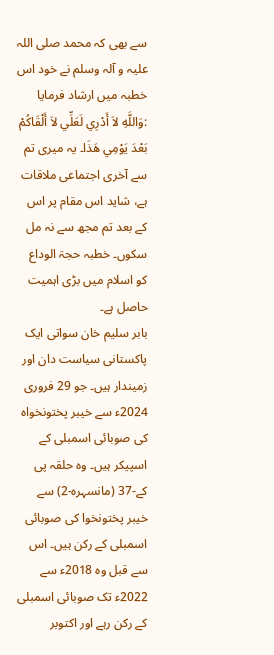سے بھی کہ محمد صلی اللہ علیہ و آلہ وسلم نے خود اس خطبہ میں ارشاد فرمایا :وَاللَّهِ لاَ أَدْرِي لَعَلِّي لاَ أَلْقَاكُمْ بَعْدَ يَوْمِي هَذَا۔ یہ میری تم سے آخری اجتماعی ملاقات ہے، شاید اس مقام پر اس کے بعد تم مجھ سے نہ مل سکوں۔ خطبہ حجۃ الوداع کو اسلام میں بڑی اہمیت حاصل ہے۔
بابر سلیم خان سواتی ایک پاکستانی سیاست دان اور زمیندار ہیں۔ جو 29 فروری 2024ء سے خیبر پختونخواہ کی صوبائی اسمبلی کے اسپیکر ہیں۔ وہ حلقہ پی کے-37 (مانسہرہ-2) سے خیبر پختونخوا کی صوبائی اسمبلی کے رکن ہیں۔ اس سے قبل وہ 2018ء سے 2022ء تک صوبائی اسمبلی کے رکن رہے اور اکتوبر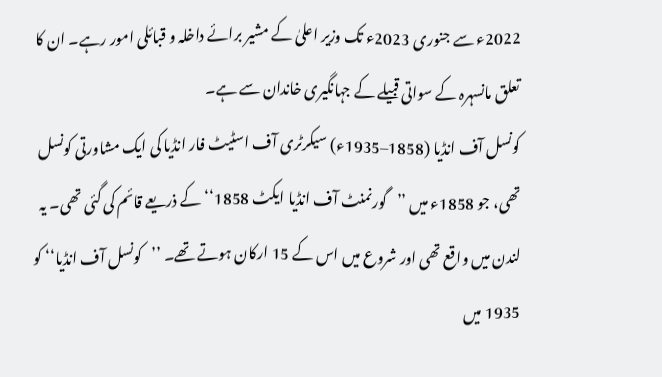2022ء سے جنوری 2023ء تک وزیر اعلیٰ کے مشیر برائے داخلہ و قبائلی امور رہے۔ ان کا تعلق مانسہرہ کے سواتی قبیلے کے جہانگیری خاندان سے ہے۔
کونسل آف انڈیا (1858–1935ء) سیکرٹری آف اسٹیٹ فار انڈیا کی ایک مشاورتی کونسل تھی، جو 1858ء میں ’’گورنمنٹ آف انڈیا ایکٹ 1858‘‘ کے ذریعے قائم کی گئی تھی۔ یہ لندن میں واقع تھی اور شروع میں اس کے 15 ارکان ہوتے تھے۔ ’’کونسل آف انڈیا‘‘ کو 1935 میں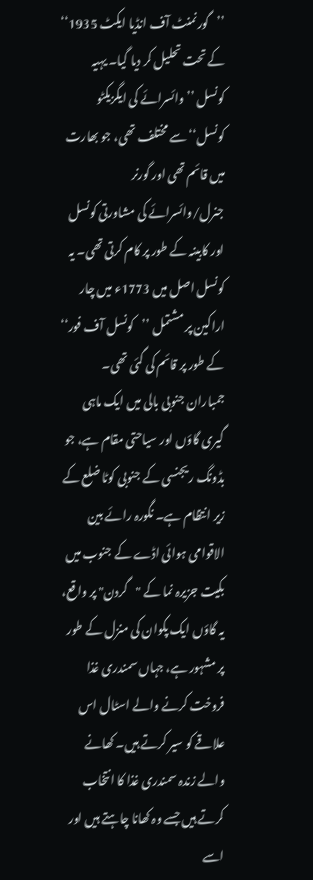’’گورنمنٹ آف انڈیا ایکٹ 1935‘‘ کے تحت تحلیل کر دیا گیا۔ یہیہ کونسل ’’وائسرائے کی ایگزیکٹو کونسل‘‘ سے مختلف تھی، جو بھارت میں قائم تھی اور گورنر جنرل/وائسرائے کی مشاورتی کونسل اور کابینہ کے طور پر کام کرتی تھی۔ یہ کونسل اصل میں 1773ء میں چار اراکین پر مشتمل ’’کونسل آف فور‘‘ کے طور پر قائم کی گئی تھی۔
جمباران جنوبی بالی میں ایک ماہی گیری گاؤں اور سیاحتی مقام ہے، جو بڈونگ ریجنسی کے جنوبی کوٹا ضلع کے زیر انتظام ہے۔ نگورہ رائے بین الاقوامی ہوائی اڈے کے جنوب میں بکیت جزیرہ نما کے "گردن" پر واقع، یہ گاؤں ایک پکوان کی منزل کے طور پر مشہور ہے، جہاں سمندری غذا فروخت کرنے والے اسٹال اس علاقے کو سیر کرتے ہیں۔ کھانے والے زندہ سمندری غذا کا انتخاب کرتے ہیں جسے وہ کھانا چاہتے ہیں اور اسے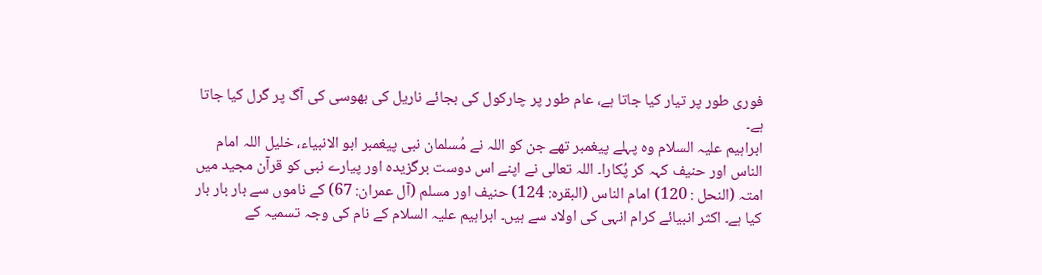فوری طور پر تیار کیا جاتا ہے، عام طور پر چارکول کی بجائے ناریل کی بھوسی کی آگ پر گرل کیا جاتا ہے۔
ابراہیم علیہ السلام وہ پہلے پیغمبر تھے جن کو اللہ نے مُسلمان نبی پیغمبر ابو الانبیاء، خلیل اللہ امام الناس اور حنیف کہہ کر پُکارا۔ اللہ تعالی نے اپنے اس دوست برگزیدہ اور پیارے نبی کو قرآن مجید میں امتہ (النحل : 120) امام الناس (البقرہ: 124) حنیف اور مسلم (آل عمران: 67) کے ناموں سے بار بار بار کیا ہے۔ اکثر انبیائے کرام انہی کی اولاد سے ہیں۔ ابراہیم علیہ السلام کے نام کی وجہ تسمیہ کے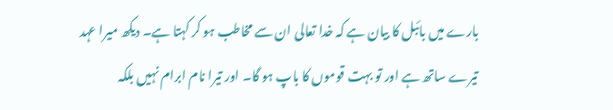بارے میں بائبل کا بیان ہے کہ خدا تعالی ان سے مخاطب ہو کر کہتا ہے۔ دیکھ میرا عہد تیرے ساتھ ہے اور تو بہت قوموں کا باپ ہو گا۔ اور تیرا نام ابرام نہیں بلکہ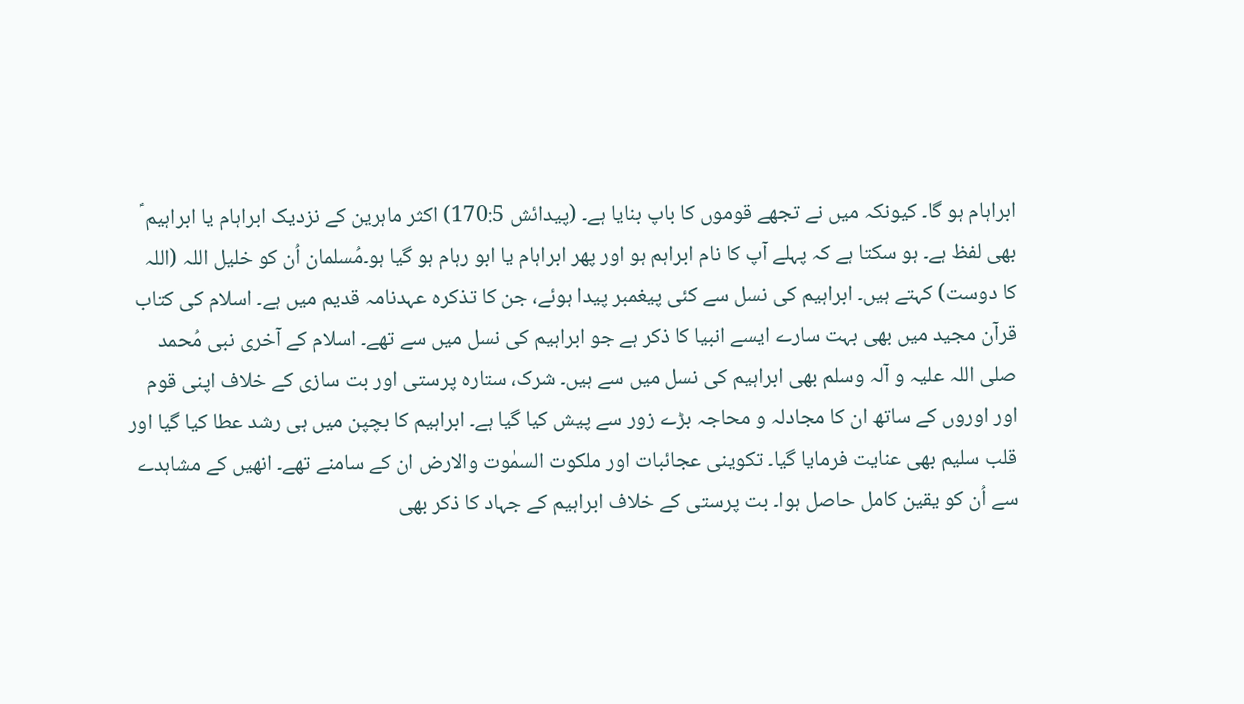ابراہام ہو گا۔ کیونکہ میں نے تجھے قوموں کا باپ بنایا ہے۔ (پیدائش 170:5) اکثر ماہرین کے نزدیک ابراہام یا ابراہیم ؑ بھی لفظ ہے۔ ہو سکتا ہے کہ پہلے آپ کا نام ابراہم ہو اور پھر ابراہام یا ابو رہام ہو گیا ہو۔مُسلمان اُن کو خلیل اللہ (اللہ کا دوست) کہتے ہیں۔ ابراہیم کی نسل سے کئی پیغمبر پیدا ہوئے، جن کا تذکرہ عہدنامہ قدیم میں ہے۔ اسلام کی کتاب قرآن مجید میں بھی بہت سارے ایسے انبیا کا ذکر ہے جو ابراہیم کی نسل میں سے تھے۔ اسلام کے آخری نبی مُحمد صلی اللہ علیہ و آلہ وسلم بھی ابراہیم کی نسل میں سے ہیں۔ شرک، ستارہ پرستی اور بت سازی کے خلاف اپنی قوم اور اوروں کے ساتھ ان کا مجادلہ و محاجہ بڑے زور سے پیش کیا گیا ہے۔ ابراہیم کا بچپن میں ہی رشد عطا کیا گیا اور قلب سلیم بھی عنایت فرمایا گیا۔ تکوینی عجائبات اور ملکوت السمٰوت والارض ان کے سامنے تھے۔ انھیں کے مشاہدے سے اُن کو یقین کامل حاصل ہوا۔ بت پرستی کے خلاف ابراہیم کے جہاد کا ذکر بھی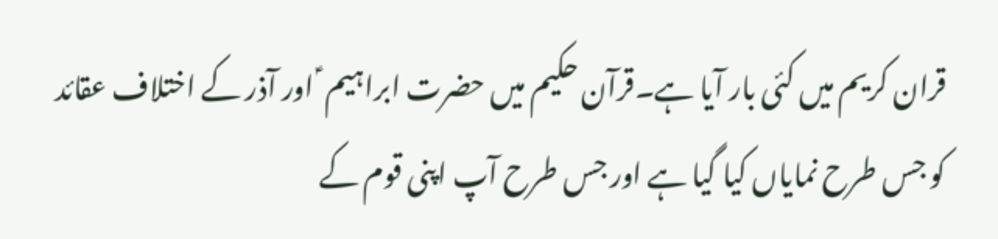قران کریم میں کئی بار آیا ہے۔قرآن حکیم میں حضرت ابراہیم ؑ اور آذر کے اختلاف عقائد کو جس طرح نمایاں کیا گیا ہے اور جس طرح آپ اپنی قوم کے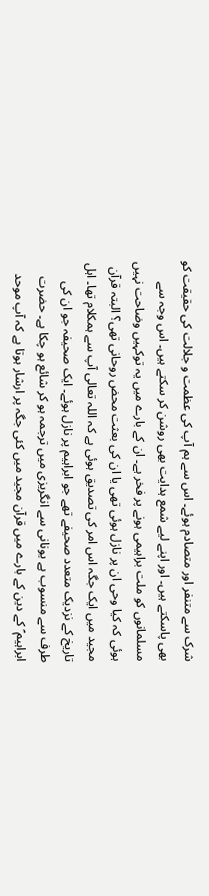شرک سے متنفر اور متصادم ہوئے۔ اس سے ہم آپ کی عظمت و جلالت کی حقیقت کو بھی پاسکتے ہیں۔ اور اپنے لیے شمع ہدایت بھی روشن کر سکتے ہیں۔ اس وجہ سے مسلمانوں کو ملت براہیمی ہونے پر فخر ہے۔ ان کے بارے میں یہ توکہیں وضاحت نہیں ہوئی کہ کیا وحی ان پر نازل ہوئی تھی یا ان کی بعثت محض روحانی تھی؟ البتہ قرآن مجید میں ایک جگہ اس امر کی تصدیق ہوئی ہے کہ اللہ تعالی آپ سے ہمکلام تھا۔ اہل تاریخ کے نزدیک متعدد صحیفے تھے جو ابراہیم پر نازل ہوئے۔ ایک صحیفہ جو ان کی طرف سے منسوب ہے یونانی سے انگریزی میں ترجمہ ہو کر شائع ہو چکا ہے۔ حضرت ابراہیم ؑ کے دین کے بارے میں قرآن مجید میں کئی جگہ پر ارشار ہوتا ہے کہ آپ موحد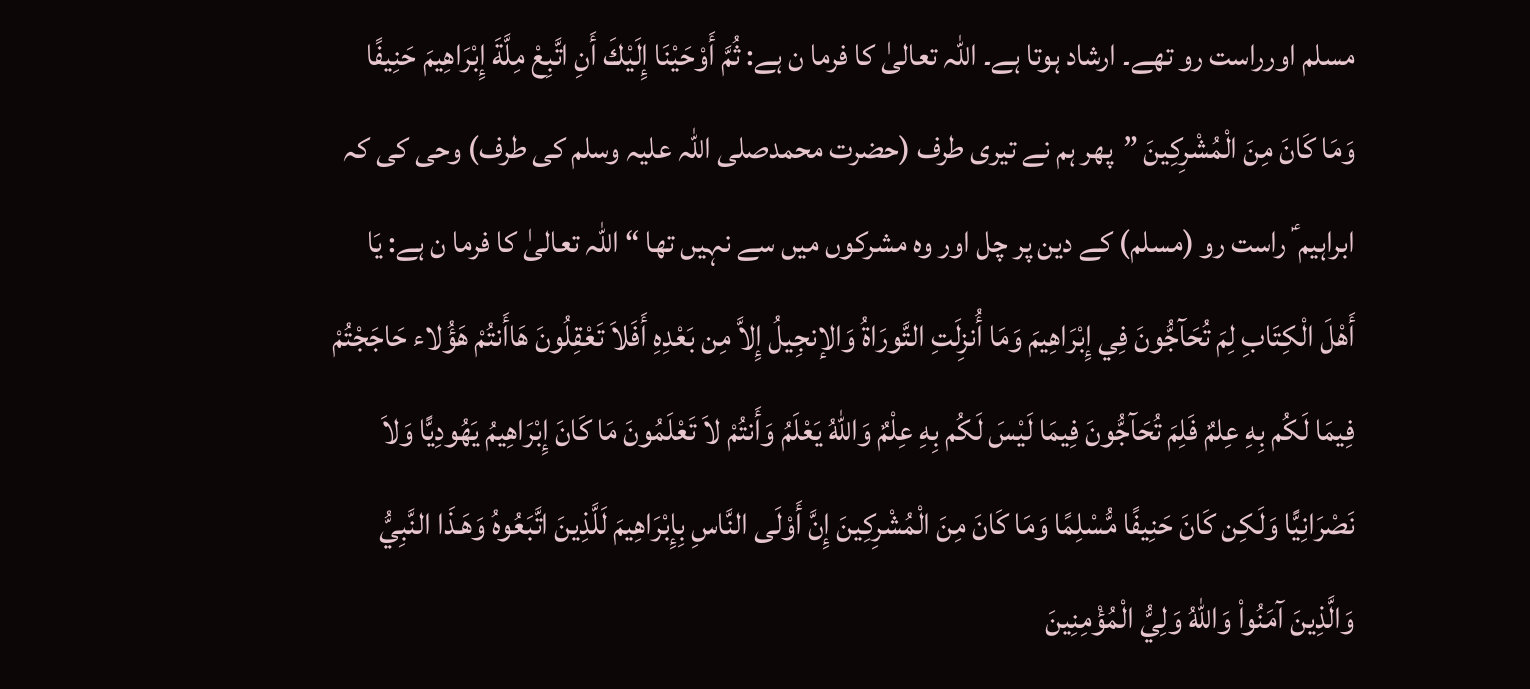مسلم اورراست رو تھے۔ ارشاد ہوتا ہے۔ اللہ تعالیٰ کا فرما ن ہے: ثُمَّ أَوْحَيْنَا إِلَيْكَ أَنِ اتَّبِعْ مِلَّةَ إِبْرَاهِيمَ حَنِيفًا وَمَا كَانَ مِنَ الْمُشْرِكِينَ ”پھر ہم نے تیری طرف (حضرت محمدصلی اللہ علیہ وسلم کی طرف) وحی کی کہ ابراہیم ؑ راست رو (مسلم) کے دین پر چل اور وہ مشرکوں میں سے نہیں تھا “ اللہ تعالیٰ کا فرما ن ہے: يَا أَهْلَ الْكِتَابِ لِمَ تُحَآجُّونَ فِي إِبْرَاهِيمَ وَمَا أُنزِلَتِ التَّورَاةُ وَالإنجِيلُ إِلاَّ مِن بَعْدِهِ أَفَلاَ تَعْقِلُونَ هَاأَنتُمْ هَؤُلاء حَاجَجْتُمْ فِيمَا لَكُم بِهِ عِلمٌ فَلِمَ تُحَآجُّونَ فِيمَا لَيْسَ لَكُم بِهِ عِلْمٌ وَاللّهُ يَعْلَمُ وَأَنتُمْ لاَ تَعْلَمُونَ مَا كَانَ إِبْرَاهِيمُ يَهُودِيًّا وَلاَ نَصْرَانِيًّا وَلَكِن كَانَ حَنِيفًا مُّسْلِمًا وَمَا كَانَ مِنَ الْمُشْرِكِينَ إِنَّ أَوْلَى النَّاسِ بِإِبْرَاهِيمَ لَلَّذِينَ اتَّبَعُوهُ وَهَـذَا النَّبِيُّ وَالَّذِينَ آمَنُواْ وَاللّهُ وَلِيُّ الْمُؤْمِنِينَ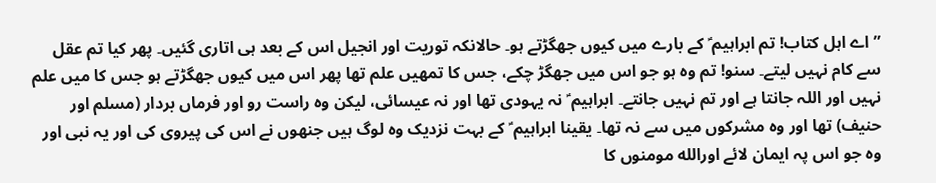”اے اہل کتاب! تم ابراہیم ؑ کے بارے میں کیوں جھگڑتے ہو۔ حالانکہ توریت اور انجیل اس کے بعد ہی اتاری گئیں۔ پھر کیا تم عقل سے کام نہیں لیتے۔ سنو! تم وہ ہو جو اس میں جھگڑ چکے، جس کا تمھیں علم تھا پھر اس میں کیوں جھگڑتے ہو جس کا میں علم نہیں اور اللہ جانتا ہے اور تم نہیں جانتے۔ ابراہیم ؑ نہ یہودی تھا اور نہ عیسائی، لیکن وہ راست رو اور فرماں بردار (مسلم اور حنیف) تھا اور وہ مشرکوں میں سے نہ تھا۔ يقينا ابراہیم ؑ کے بہت نزدیک وہ لوگ ہیں جنھوں نے اس کی پیروی کی اور یہ نبی اور وہ جو اس پہ ایمان لائے اورالله مومنوں کا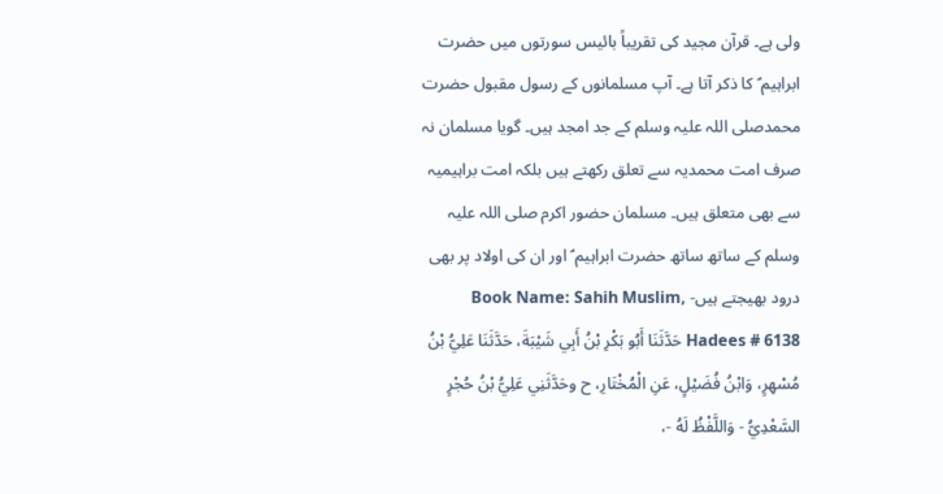ولی ہے۔ قرآن مجید کی تقریباً بائیس سورتوں میں حضرت ابراہیم ؑ کا ذکر آتا ہے۔ آپ مسلمانوں کے رسول مقبول حضرت محمدصلی اللہ علیہ وسلم کے جد امجد ہیں۔ گویا مسلمان نہ صرف امت محمدیہ سے تعلق رکھتے ہیں بلکہ امت براہیمیہ سے بھی متعلق ہیں۔ مسلمان حضور اکرم صلی اللہ علیہ وسلم کے ساتھ ساتھ حضرت ابراہیم ؑ اور ان کی اولاد پر بھی درود بھیجتے ہیں- Book Name: Sahih Muslim, Hadees # 6138 حَدَّثَنَا أَبُو بَكْرِ بْنُ أَبِي شَيْبَةَ، حَدَّثَنَا عَلِيُّ بْنُ مُسْهِرٍ، وَابْنُ فُضَيْلٍ، عَنِ الْمُخْتَارِ، ح وحَدَّثَنِي عَلِيُّ بْنُ حُجْرٍ السَّعْدِيُّ - وَاللَّفْظُ لَهُ -،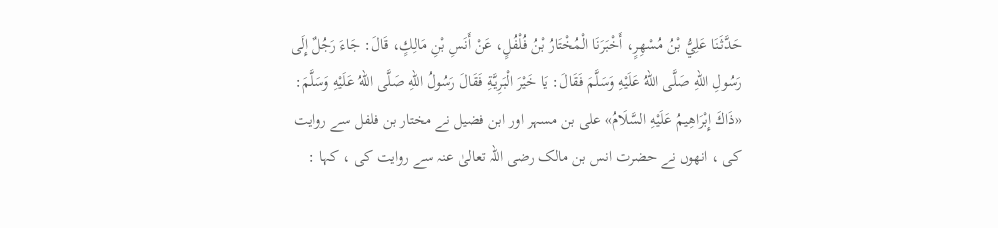حَدَّثَنَا عَلِيُّ بْنُ مُسْهِرٍ، أَخْبَرَنَا الْمُخْتَارُ بْنُ فُلْفُلٍ، عَنْ أَنَسِ بْنِ مَالِكٍ، قَالَ: جَاءَ رَجُلٌ إِلَى رَسُولِ اللهِ صَلَّى اللهُ عَلَيْهِ وَسَلَّمَ فَقَالَ: يَا خَيْرَ الْبَرِيَّةِ فَقَالَ رَسُولُ اللهِ صَلَّى اللهُ عَلَيْهِ وَسَلَّمَ: «ذَاكَ إِبْرَاهِيمُ عَلَيْهِ السَّلَامُ» علی بن مسہر اور ابن فضیل نے مختار بن فلفل سے روایت کی ، انھوں نے حضرت انس بن مالک رضی اللہ تعالیٰ عنہ سے روایت کی ، کہا :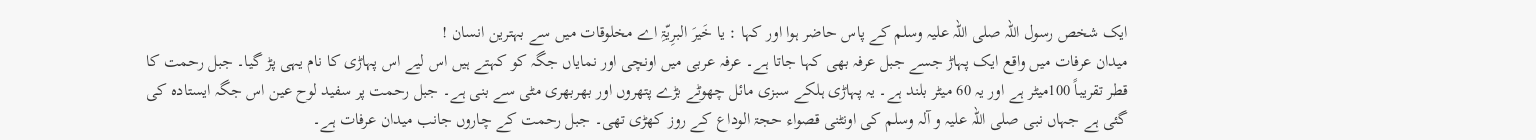ایک شخص رسول اللہ صلی اللہ علیہ وسلم کے پاس حاضر ہوا اور کہا : يا خَيرَ البرِيّۃِ اے مخلوقات میں سے بہترین انسان !
میدان عرفات میں واقع ایک پہاڑ جسے جبل عرفہ بھی کہا جاتا ہے۔ عرفہ عربی میں اونچی اور نمایاں جگہ کو کہتے ہیں اس لیے اس پہاڑی کا نام یہی پڑ گیا۔ جبل رحمت کا قطر تقریباً 100میٹر ہے اور یہ 60 میٹر بلند ہے۔ یہ پہاڑی ہلکے سبزی مائل چھوٹے بڑے پتھروں اور بھربھری مٹی سے بنی ہے۔ جبل رحمت پر سفید لوح عین اس جگہ ایستادہ کی گئی ہے جہاں نبی صلی اللہ علیہ و آلہ وسلم کی اونٹنی قصواء حجۃ الوداع کے روز کھڑی تھی۔ جبل رحمت کے چاروں جانب میدان عرفات ہے۔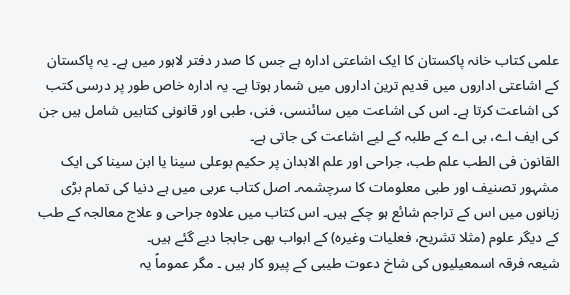علمی کتاب خانہ پاکستان کا ایک اشاعتی ادارہ ہے جس کا صدر دفتر لاہور میں ہے۔ یہ پاکستان کے اشاعتی اداروں میں قدیم ترین اداروں میں شمار ہوتا ہے۔ یہ ادارہ خاص طور پر درسی کتب کی اشاعت کرتا ہے۔ اس کی اشاعت میں سائنسی، فنی، طبی اور قانونی کتابیں شامل ہیں جن کی ایف اے، بی اے کے طلبہ کے لیے اشاعت کی جاتی ہے۔
القانون فی الطب علم طب، جراحی اور علم الابدان پر حکیم بوعلی سینا یا ابن سینا کی ایک مشہور تصنیف اور طبی معلومات کا سرچشمہ۔ اصل کتاب عربی میں ہے دنیا کی تمام بڑی زبانوں میں اس کے تراجم شائع ہو چکے ہیں۔ اس کتاب میں علاوہ جراحی و علاج معالجہ کے طب کے دیگر علوم (مثلا تشریح، فعلیات وغیرہ) کے ابواب بھی جابجا دیے گئے ہیں۔
شیعہ فرقہ اسمعیلیوں کی شاخ دعوت طیبی کے پیرو کار ہیں ۔ مگر عموماً یہ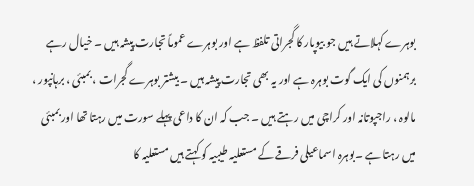بوہرے کہلاتے ہیں جو بیوپار کا گجراتی تلفظ ہے اور بوہرے عموماً تجارت پیشہ ہیں ۔ خیال رہے برہمنوں کی ایک گوت بوہرہ ہے اور یہ بھی تجارت پیشہ ہیں ۔ بیشتر بوہرے گجرات ، بمبئی ، برہانپور ، مالوہ ، راجپوتانہ اور کراچی میں رہتے ہیں ۔ جب کہ ان کا داعی پہلے سورت میں رہتا تھا اور بمبئی میں رہتا ہے ۔بوہرہ اسماعیلی فرقے کے مستعلیہ طیبیہ کو کہتے ہیں مستعلیہ کا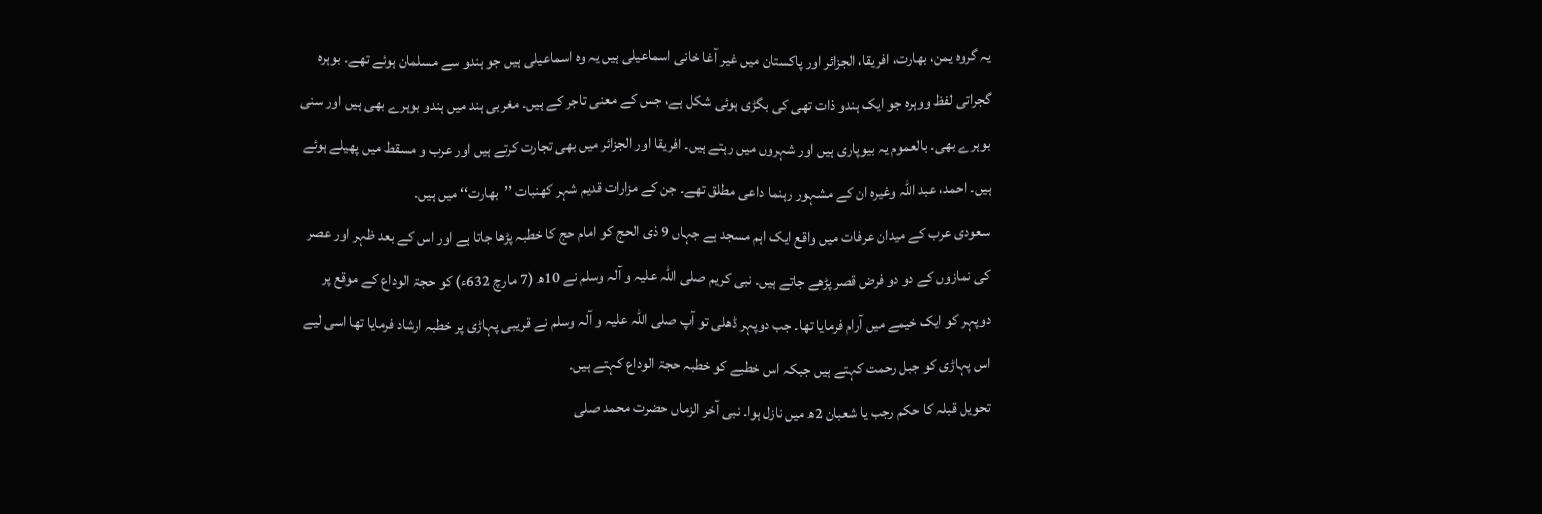یہ گروہ یمن، بھارت، افریقا، الجزائر اور پاکستان میں غیر آغا خانی اسماعیلی ہیں یہ وہ اسماعیلی ہیں جو ہندو سے مسلمان ہوئے تھے۔ بوہرہ گجراتی لفظ ووہرہ جو ایک ہندو ذات تھی کی بگڑی ہوئی شکل ہے، جس کے معنی تاجر کے ہیں۔ مغربی ہند میں ہندو بوہرے بھی ہیں اور سنی بوہرے بھی۔ بالعموم یہ بیوپاری ہیں اور شہروں میں رہتے ہیں۔ افریقا اور الجزائر میں بھی تجارت کرتے ہیں اور عرب و مسقط میں پھیلے ہوئے ہیں۔ احمد، عبد اللہ وغیرہ ان کے مشہور رہنما داعی مطلق تھے۔ جن کے مزارات قدیم شہر کھنبات ’’بھارت‘‘ میں ہیں۔
سعودی عرب کے میدان عرفات میں واقع ایک اہم مسجد ہے جہاں 9 ذی الحج کو امام حج کا خطبہ پڑھا جاتا ہے اور اس کے بعد ظہر اور عصر کی نمازوں کے دو دو فرض قصر پڑھے جاتے ہیں۔ نبی کریم صلی اللہ علیہ و آلہ وسلم نے 10ھ (7 مارچ 632ء) کو حجۃ الوداع کے موقع پر دوپہر کو ایک خیمے میں آرام فرمایا تھا۔ جب دوپہر ڈھلی تو آپ صلی اللہ علیہ و آلہ وسلم نے قریبی پہاڑی پر خطبہ ارشاد فرمایا تھا اسی لیے اس پہاڑی کو جبل رحمت کہتے ہیں جبکہ اس خطبے کو خطبہ حجۃ الوداع کہتے ہیں۔
تحویل قبلہ کا حکم رجب یا شعبان 2ھ میں نازل ہوا۔ نبی آخر الزماں حضرت محمد صلی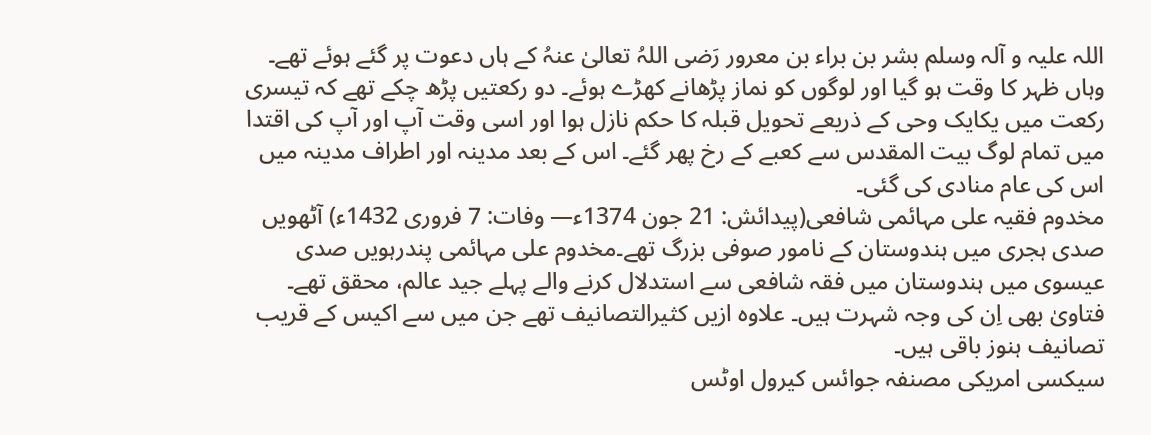اللہ علیہ و آلہ وسلم بشر بن براء بن معرور رَضی اللہُ تعالیٰ عنہُ کے ہاں دعوت پر گئے ہوئے تھے۔ وہاں ظہر کا وقت ہو گیا اور لوگوں کو نماز پڑھانے کھڑے ہوئے۔ دو رکعتیں پڑھ چکے تھے کہ تیسری رکعت میں یکایک وحی کے ذریعے تحویل قبلہ کا حکم نازل ہوا اور اسی وقت آپ اور آپ کی اقتدا میں تمام لوگ بیت المقدس سے کعبے کے رخ پھر گئے۔ اس کے بعد مدینہ اور اطراف مدینہ میں اس کی عام منادی کی گئی۔
مخدوم فقیہ علی مہائمی شافعی(پیدائش: 21 جون 1374ء— وفات: 7 فروری 1432ء) آٹھویں صدی ہجری میں ہندوستان کے نامور صوفی بزرگ تھے۔مخدوم علی مہائمی پندرہویں صدی عیسوی میں ہندوستان میں فقہ شافعی سے استدلال کرنے والے پہلے جید عالم، محقق تھے۔ فتاویٰ بھی اِن کی وجہ شہرت ہیں۔ علاوہ ازیں کثیرالتصانیف تھے جن میں سے اکیس کے قریب تصانیف ہنوز باقی ہیں۔
سیکسی امریکی مصنفہ جوائس کیرول اوٹس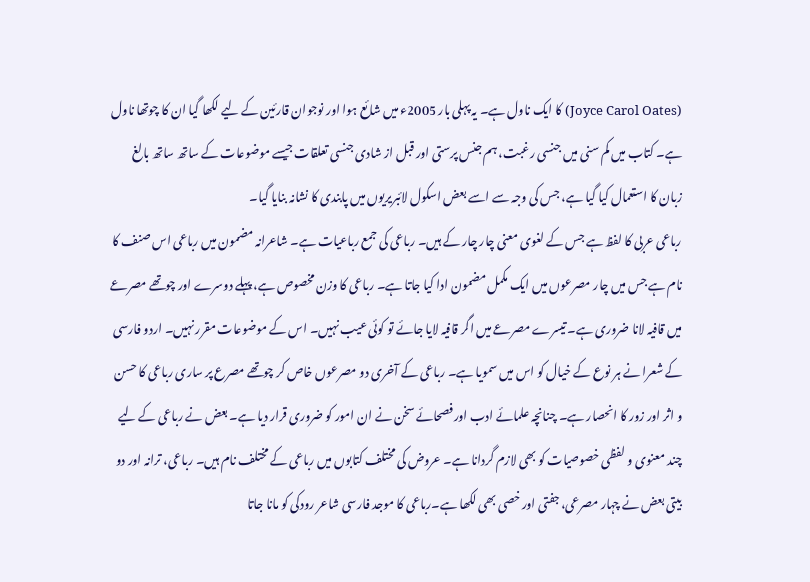(Joyce Carol Oates) کا ایک ناول ہے۔ یہ پہلی بار 2005ء میں شائع ہوا اور نوجوان قارئین کے لیے لکھا گیا ان کا چوتھا ناول ہے۔ کتاب میں کم سنی میں جنسی رغبت، ہم جنس پرستی اور قبل از شادی جنسی تعلقات جیسے موضوعات کے ساتھ ساتھ بالغ زبان کا استعمال کیا گیا ہے، جس کی وجہ سے اسے بعض اسکول لائبریریوں میں پابندی کا نشانہ بنایا گیا۔
رباعی عربی کا لفظ ہے جس کے لغوی معنی چار چار کے ہیں۔ رباعی کی جمع رباعیات ہے۔ شاعرانہ مضمون میں رباعی اس صنف کا نام ہے جس میں چار مصرعوں میں ایک مکمل مضمون ادا کیا جاتا ہے۔ رباعی کا وزن مخصوص ہے، پہلے دوسرے اور چوتھے مصرعے میں قافیہ لانا ضروری ہے۔ تیسرے مصرعے میں اگر قافیہ لایا جائے تو کوئی عیب نہیں۔ اس کے موضوعات مقرر نہیں۔ اردو فارسی کے شعرا نے ہر نوع کے خیال کو اس میں سمویا ہے۔ رباعی کے آخری دو مصرعوں خاص کر چوتھے مصرع پر ساری رباعی کا حسن و اثر اور زور کا انحصار ہے۔ چنانچہ علمائے ادب اور فصحائے سخن نے ان امور کو ضروری قرار دیا ہے۔ بعض نے رباعی کے لیے چند معنوی و لفظی خصوصیات کو بھی لازم گردانا ہے۔ عروض کی مختلف کتابوں میں رباعی کے مختلف نام ہیں۔ رباعی، ترانہ اور دو بیتی بعض نے چہار مصرعی، جفتی اور خصی بھی لکھا ہے۔رباعی کا موجد فارسی شاعر رودکی کو مانا جاتا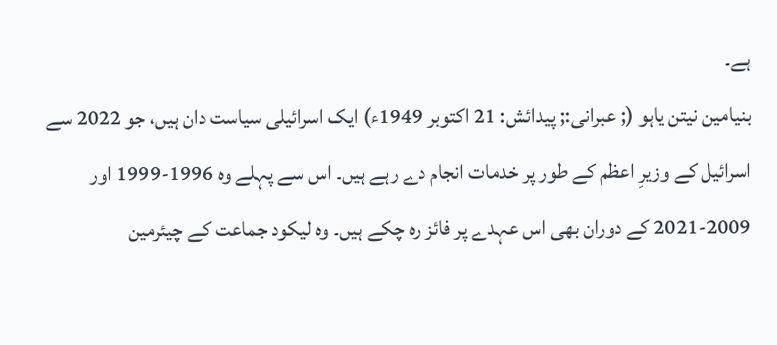ہے۔
بنیامین نیتن یاہو (; عبرانی:; پیدائش: 21 اکتوبر 1949ء) ایک اسرائیلی سیاست دان ہیں، جو 2022 سے اسرائیل کے وزیرِ اعظم کے طور پر خدمات انجام دے رہے ہیں۔ اس سے پہلے وہ 1996-1999 اور 2009-2021 کے دوران بھی اس عہدے پر فائز رہ چکے ہیں۔ وہ لیکود جماعت کے چیئرمین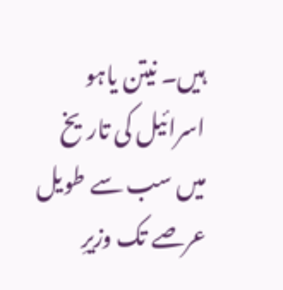ہیں۔ نیتن یاہو اسرائیل کی تاریخ میں سب سے طویل عرصے تک وزیرِ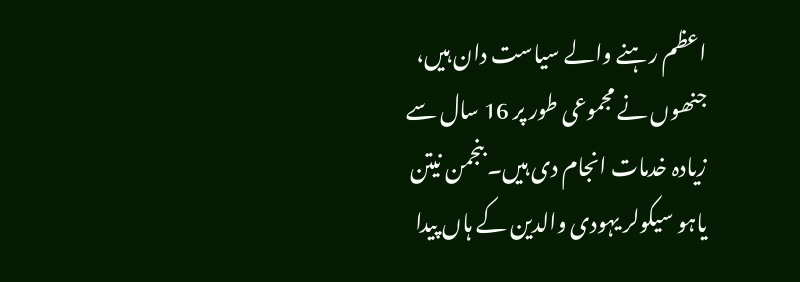اعظم رہنے والے سیاست دان ہیں، جنھوں نے مجموعی طور پر 16 سال سے زیادہ خدمات انجام دی ہیں۔ بنجمن نیتن یاہو سیکولر یہودی والدین کے ہاں پیدا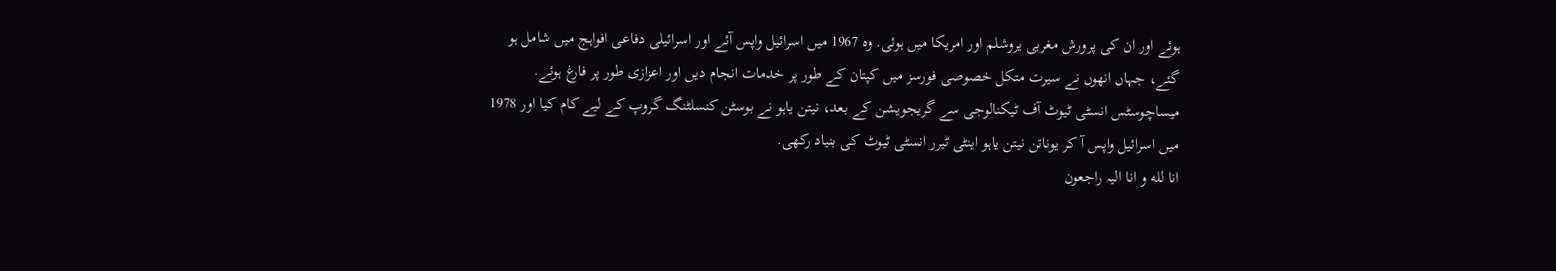ہوئے اور ان کی پرورش مغربی یروشلم اور امریکا میں ہوئی. وہ 1967 میں اسرائیل واپس آئے اور اسرائیلی دفاعی افواہج میں شامل ہو گئے، جہاں انھوں نے سیرت متکل خصوصی فورسز میں کپتان کے طور پر خدمات انجام دیں اور اعزازی طور پر فارغ ہوئے. میساچوسٹس انسٹی ٹیوٹ آف ٹیکنالوجی سے گریجویشن کے بعد، نیتن یاہو نے بوسٹن کنسلٹنگ گروپ کے لیے کام کیا اور 1978 میں اسرائیل واپس آ کر یوناتن نیتن یاہو اینٹی ٹیرر انسٹی ٹیوٹ کی بنیاد رکھی.
انا لله و انا الیہ راجعون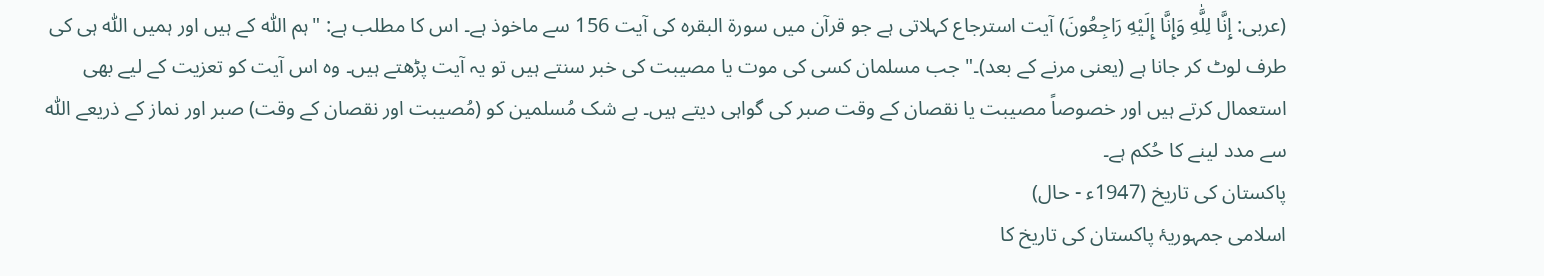(عربی: إِنَّا لِلَّٰهِ وَإِنَّا إِلَيْهِ رَاجِعُونَ) آیت استرجاع کہلاتی ہے جو قرآن میں سورۃ البقرہ کی آیت 156 سے ماخوذ ہے۔ اس کا مطلب ہے: "ہم اللّٰہ کے ہیں اور ہمیں اللّٰہ ہی کی طرف لوٹ کر جانا ہے (یعنی مرنے کے بعد)۔" جب مسلمان کسی کی موت یا مصیبت کی خبر سنتے ہیں تو یہ آیت پڑھتے ہیں۔ وہ اس آیت کو تعزیت کے لیے بھی استعمال کرتے ہیں اور خصوصاً مصیبت یا نقصان کے وقت صبر کی گواہی دیتے ہیں۔ بے شک مُسلمین کو (مُصیبت اور نقصان کے وقت) صبر اور نماز کے ذریعے اللّٰہ سے مدد لینے کا حُکم ہے۔
پاکستان کی تاریخ (1947ء - حال)
اسلامی جمہوریۂ پاکستان کی تاریخ کا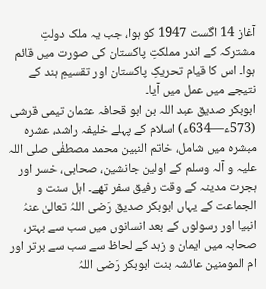آغاز 14 اگست 1947 کو ہوا، جب یہ ملک دولتِ مشترکہ کے اندر مملکتِ پاکستان کی صورت میں قائم ہوا۔ اس کا قیام تحریکِ پاکستان اور تقسیمِ ہند کے نتیجے میں عمل میں آیا۔
ابوبکر صدیق عبد اللہ بن ابو قحافہ عثمان تیمی قرشی (573ء—634ء) اسلام کے پہلے خلیفہ راشد، عشرہ مبشرہ میں شامل، خاتم النبین محمد مصطفٰی صلی اللہ علیہ و آلہ وسلم کے اولین جانشین، صحابی، خسر اور ہجرت مدینہ کے وقت رفیق سفر تھے۔ اہل سنت و الجماعت کے یہاں ابوبکر صدیق رَضی اللہُ تعالیٰ عنہُ انبیا اور رسولوں کے بعد انسانوں میں سب سے بہتر، صحابہ میں ایمان و زہد کے لحاظ سے سب سے برتر اور ام المومنین عائشہ بنت ابوبکر رَضی اللہُ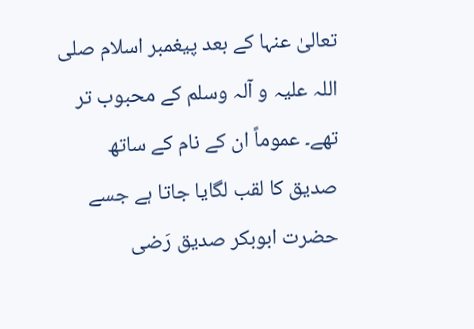تعالیٰ عنہا کے بعد پیغمبر اسلام صلی اللہ علیہ و آلہ وسلم کے محبوب تر تھے۔ عموماً ان کے نام کے ساتھ صدیق کا لقب لگایا جاتا ہے جسے حضرت ابوبکر صدیق رَضی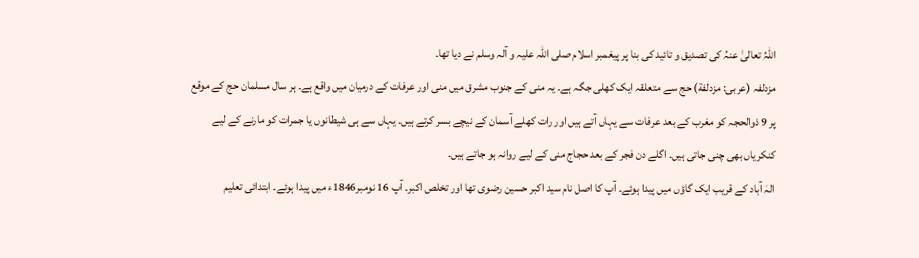اللہُ تعالیٰ عنہُ کی تصدیق و تائید کی بنا پر پیغمبر اسلام صلی اللہ علیہ و آلہ وسلم نے دیا تھا۔
مزدلفہ (عربی: مزدلفة) حج سے متعلقہ ایک کھلی جگہ ہے۔ یہ منی کے جنوب مشرق میں منی اور عرفات کے درمیان میں واقع ہے۔ ہر سال مسلمان حج کے موقع پر 9 ذوالحجہ کو مغرب کے بعد عرفات سے یہاں آتے ہیں اور رات کھلے آسمان کے نیچے بسر کرتے ہیں۔ یہاں سے ہی شیطانوں یا جمرات کو مارنے کے لیے کنکریاں بھی چنی جاتی ہیں۔ اگلے دن فجر کے بعد حجاج منی کے لیے روانہ ہو جاتے ہیں۔
الہٰ آباد کے قریب ایک گاؤں میں پیدا ہوئے۔ آپ کا اصل نام سید اکبر حسین رضوی تھا اور تخلص اکبر۔ آپ 16 نومبر1846ء میں پیدا ہوئے۔ ابتدائی تعلیم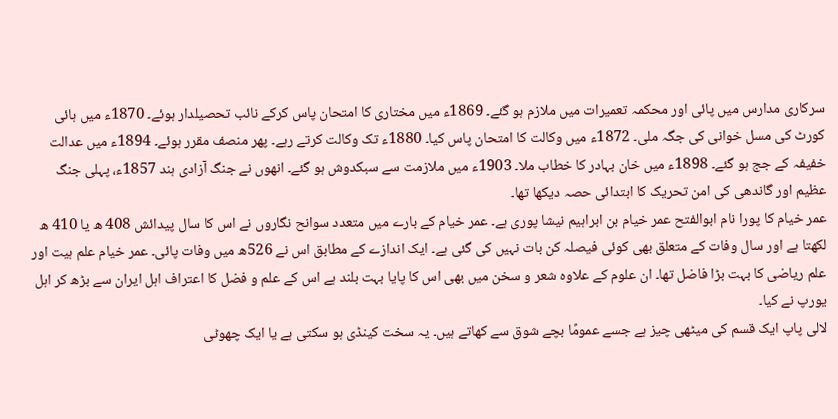سرکاری مدارس میں پائی اور محکمہ تعمیرات میں ملازم ہو گئے۔ 1869ء میں مختاری کا امتحان پاس کرکے نائب تحصیلدار ہوئے۔ 1870ء میں ہائی کورٹ کی مسل خوانی کی جگہ ملی۔ 1872ء میں وکالت کا امتحان پاس کیا۔ 1880ء تک وکالت کرتے رہے۔ پھر منصف مقرر ہوئے۔ 1894ء میں عدالت خفیفہ کے جج ہو گئے۔ 1898ء میں خان بہادر کا خطاب ملا۔ 1903ء میں ملازمت سے سبکدوش ہو گئے۔ انھوں نے جنگ آزادی ہند 1857ء، پہلی جنگ عظیم اور گاندھی کی امن تحریک کا ابتدائی حصہ دیکھا تھا۔
عمر خیام کا پورا نام ابوالفتح عمر خیام بن ابراہیم نیشا پوری ہے۔ عمر خیام کے بارے میں متعدد سوانح نگاروں نے اس کا سال پیدائش 408 ھ یا 410 ھ لکھتا ہے اور سال وفات کے متعلق بھی کوئی فیصلہ کن بات نہیں کی گئی ہے۔ ایک اندازے کے مطابق اس نے 526ھ میں وفات پائی۔ عمر خیام علم ہیت اور علم ریاضی کا بہت بڑا فاضل تھا۔ ان علوم کے علاوہ شعر و سخن میں بھی اس کا پایا بہت بلند ہے اس کے علم و فضل کا اعتراف اہل ایران سے بڑھ کر اہل یورپ نے کیا۔
لالی پاپ ایک قسم کی میٹھی چیز ہے جسے عمومًا بچے شوق سے کھاتے ہیں۔ یہ سخت کینڈی ہو سکتی ہے یا ایک چھوٹی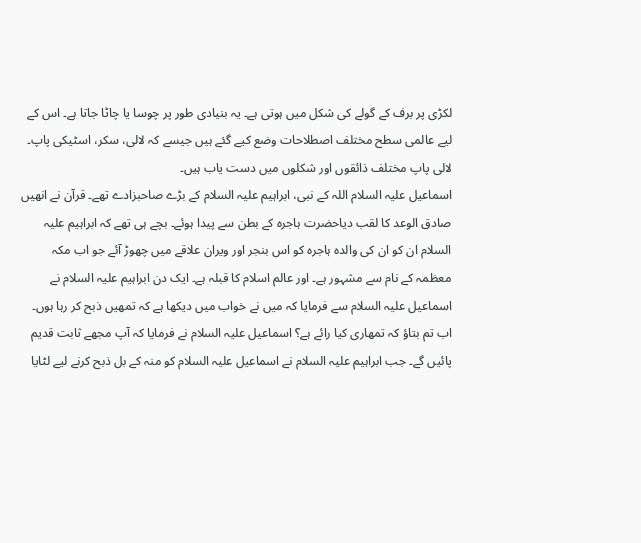لکڑی پر برف کے گولے کی شکل میں ہوتی ہے۔ یہ بنیادی طور پر چوسا یا چاٹا جاتا ہے۔ اس کے لیے عالمی سطح مختلف اصطلاحات وضع کیے گئے ہیں جیسے کہ لالی، سکر، اسٹیکی پاپ۔ لالی پاپ مختلف ذائقوں اور شکلوں میں دست یاب ہیں۔
اسماعیل علیہ السلام اللہ کے نبی، ابراہیم علیہ السلام کے بڑے صاحبزادے تھے۔ قرآن نے انھیں صادق الوعد کا لقب دیاحضرت ہاجرہ کے بطن سے پیدا ہوئے۔ بچے ہی تھے کہ ابراہیم علیہ السلام ان کو ان کی والدہ ہاجرہ کو اس بنجر اور ویران علاقے میں چھوڑ آئے جو اب مکہ معظمہ کے نام سے مشہور ہے۔ اور عالم اسلام کا قبلہ ہے۔ ایک دن ابراہیم علیہ السلام نے اسماعیل علیہ السلام سے فرمایا کہ میں نے خواب میں دیکھا ہے کہ تمھیں ذبح کر رہا ہوں۔ اب تم بتاؤ کہ تمھاری کیا رائے ہے؟ اسماعیل علیہ السلام نے فرمایا کہ آپ مجھے ثابت قدیم پائیں گے۔ جب ابراہیم علیہ السلام نے اسماعیل علیہ السلام کو منہ کے بل ذبح کرنے لیے لٹایا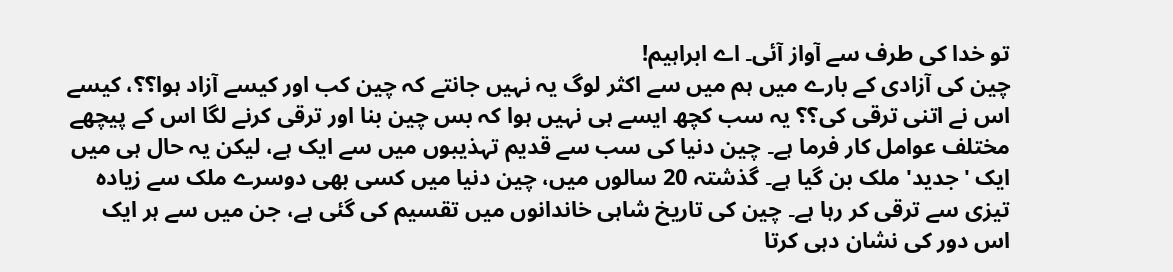تو خدا کی طرف سے آواز آئی۔ اے ابراہیم!
چین کی آزادی کے بارے میں ہم میں سے اکثر لوگ یہ نہیں جانتے کہ چین کب اور کیسے آزاد ہوا؟؟، کیسے اس نے اتنی ترقی کی؟؟ یہ سب کچھ ایسے ہی نہیں ہوا کہ بس چین بنا اور ترقی کرنے لگا اس کے پیچھے مختلف عوامل کار فرما ہے۔ چین دنیا کی سب سے قدیم تہذيبوں میں سے ایک ہے، لیکن یہ حال ہی میں ایک 'جدید' ملک بن گیا ہے۔ گذشتہ 20 سالوں میں، چین دنیا میں کسی بھی دوسرے ملک سے زیادہ تیزی سے ترقی کر رہا ہے۔ چین کی تاریخ شاہی خاندانوں میں تقسیم کی گئی ہے، جن میں سے ہر ایک اس دور کی نشان دہی کرتا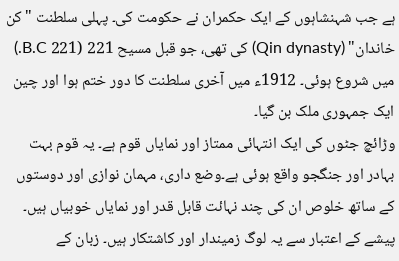ہے جب شہنشاہوں کے ایک حکمران نے حکومت کی۔ پہلی سلطنت "کن خاندان" (Qin dynasty) کی تھی، جو قبل مسیح 221 (221 B.C.) میں شروع ہوئی۔ 1912ء میں آخری سلطنت کا دور ختم ہوا اور چین ایک جمہوری ملک بن گیا۔
وڑائچ جٹوں کی ایک انتہائی ممتاز اور نمایاں قوم ہے۔ یہ قوم بہت بہادر اور جنگجو واقع ہوئی ہے۔وضع داری، مہمان نوازی اور دوستوں کے ساتھ خلوص ان کی چند نہائت قابل قدر اور نمایاں خوبیاں ہیں۔ پیشے کے اعتبار سے یہ لوگ زمیندار اور کاشتکار ہیں۔ زبان کے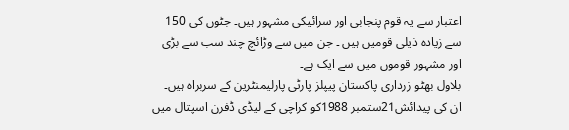اعتبار سے یہ قوم پنجابی اور سرائیکی مشہور ہیں۔ جٹوں کی 150 سے زیادہ ذیلی قومیں ہیں ۔ جن میں سے وڑائچ چند سب سے بڑی اور مشہور قوموں میں سے ایک ہے۔
بلاول بھٹو زرداری پاکستان پیپلز پارٹی پارلیمنٹرین کے سربراہ ہیں۔ ان کی پیدائش21ستمبر 1988کو کراچی کے لیڈی ڈفرن اسپتال میں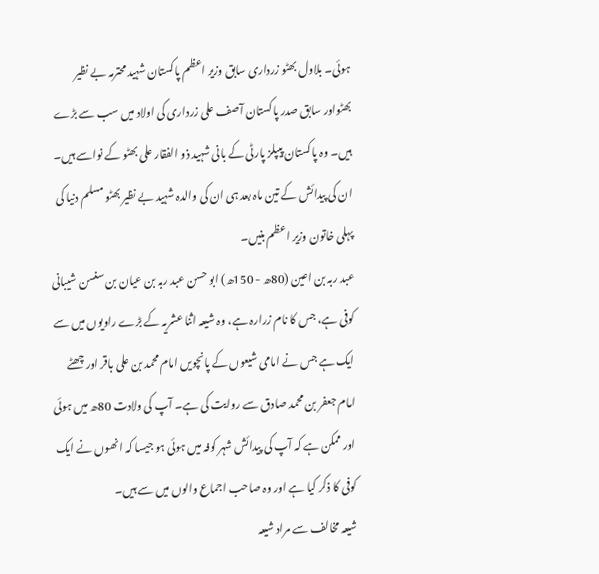ہوئی۔ بلاول بھٹو زرداری سابق وزیر اعظم پاکستان شہید محترمہ بے نظیر بھٹواور سابق صدر پاکستان آصف علی زرداری کی اولاد میں سب سے بڑے ہیں۔ وہ پاکستان پیپلز پارٹی کے بانی شہید ذو الفقار علی بھٹو کے نواسے ہیں۔ ان کی پیدائش کے تین ماہ بعد ہی ان کی والدہ شہید بے نظیر بھٹو مسلم دنیا کی پہلی خاتون وزیر اعظم بنیں۔
عبد ربہ بن اعین (80ھ - 150ھ) ابو حسن عبد ربہ بن عیان بن سنسن شیبانی کوفی ہے، جس کا نام زرارہ ہے، وہ شیعہ اثنا عشریہ کے بڑے راویوں میں سے ایک ہے جس نے امامی شیعوں کے پانچویں امام محمد بن علی باقر اور چھٹے امام جعفر بن محمد صادق سے روایت کی ہے۔ آپ کی ولادت 80ھ میں ہوئی اور ممکن ہے کہ آپ کی پیدائش شہر کوفہ میں ہوئی ہو جیسا کہ انھوں نے ایک کوفی کا ذکر کیا ہے اور وہ صاحب اجماع والوں میں سے ہیں۔
شیعہ مخالف سے مراد شیعہ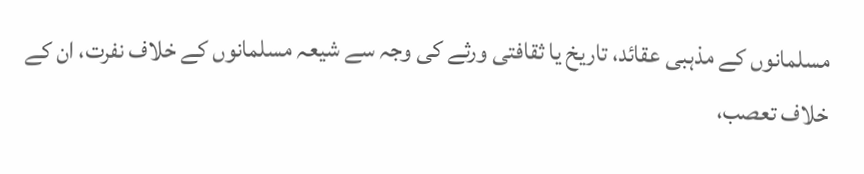مسلمانوں کے مذہبی عقائد، تاریخ یا ثقافتی ورثے کی وجہ سے شیعہ مسلمانوں کے خلاف نفرت، ان کے خلاف تعصب،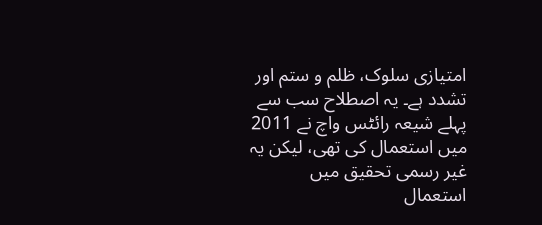امتیازی سلوک، ظلم و ستم اور تشدد ہے۔ یہ اصطلاح سب سے پہلے شیعہ رائٹس واچ نے 2011 میں استعمال کی تھی، لیکن یہ غیر رسمی تحقیق میں استعمال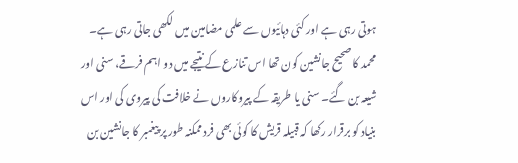ہوتی رہی ہے اور کئی دہائیوں سے علمی مضامین میں لکھی جاتی رہی ہے۔ محمد کا صحیح جانشین کون تھا اس تنازع کے نتیجے میں دو اہم فرقے، سنی اور شیعہ بن گئے۔ سنی یا طریقہ کے پیروکاروں نے خلافت کی پیروی کی اور اس بنیاد کو برقرار رکھا کہ قبیلہ قریش کا کوئی بھی فرد ممکنہ طور پر پیغمبر کا جانشین بن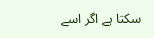سکتا ہے اگر اسے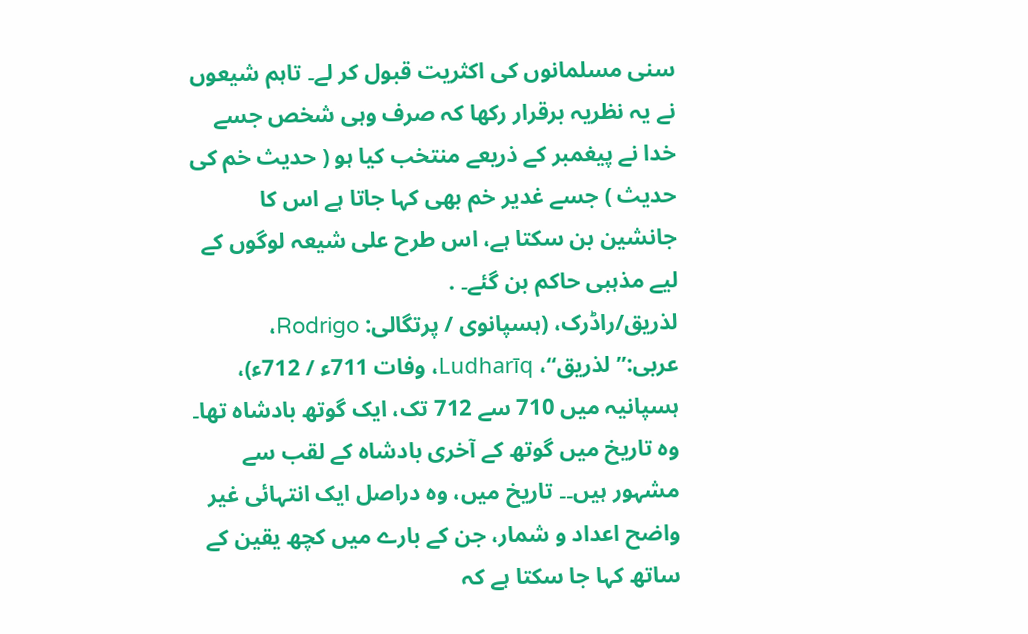سنی مسلمانوں کی اکثریت قبول کر لے۔ تاہم شیعوں نے یہ نظریہ برقرار رکھا کہ صرف وہی شخص جسے خدا نے پیغمبر کے ذریعے منتخب کیا ہو ( حدیث خم کی حدیث ) جسے غدیر خم بھی کہا جاتا ہے اس کا جانشین بن سکتا ہے، اس طرح علی شیعہ لوگوں کے لیے مذہبی حاکم بن گئے۔ .
لذريق/راڈرک، (ہسپانوی / پرتگالی: Rodrigo، عربی:”لذريق“، Ludharīq، وفات 711ء / 712ء)، ہسپانیہ میں 710 سے 712 تک، ایک گوتھ بادشاہ تھا۔ وہ تاریخ میں گوتھ کے آخری بادشاہ کے لقب سے مشہور ہیں۔۔ تاریخ میں، وہ دراصل ایک انتہائی غیر واضح اعداد و شمار، جن کے بارے میں کچھ یقین کے ساتھ کہا جا سکتا ہے کہ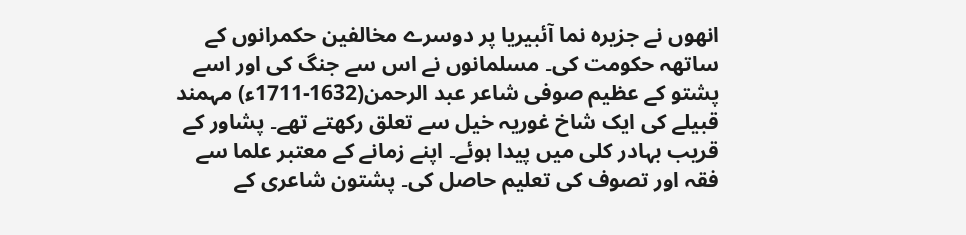انھوں نے جزیرہ نما آئبیریا پر دوسرے مخالفین حکمرانوں کے ساتھہ حکومت کی۔ مسلمانوں نے اس سے جنگ کی اور اسے
پشتو کے عظیم صوفی شاعر عبد الرحمن(1632-1711ء) مہمند قبیلے کی ایک شاخ غوریہ خیل سے تعلق رکھتے تھے۔ پشاور کے قریب بہادر کلی میں پیدا ہوئے۔ اپنے زمانے کے معتبر علما سے فقہ اور تصوف کی تعلیم حاصل کی۔ پشتون شاعری کے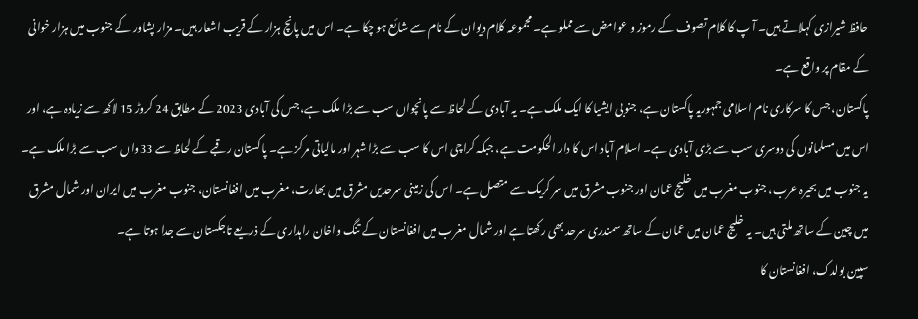حافظ شیرازی کہلاتے ہیں۔ آ پ کا کلام تصوف کے رموز و عوامض سے مملو ہے۔ مجموعہ کلام دیوان کے نام سے شائع ہو چکا ہے۔ اس میں پانچ ہزار کے قریب اشعار ہیں۔ مزار پشاور کے جنوب میں ہزار خوانی کے مقام پر واقع ہے۔
پاکستان، جس کا سرکاری نام اسلامی جمہوریہ پاکستان ہے، جنوبی ایشیا کا ایک ملک ہے۔ یہ آبادی کے لحاظ سے پانچواں سب سے بڑا ملک ہے، جس کی آبادی 2023 کے مطابق 24 کروڑ 15 لاکھ سے زیادہ ہے، اور اس میں مسلمانوں کی دوسری سب سے بڑی آبادی ہے۔ اسلام آباد اس کا دار الحکومت ہے، جبکہ کراچی اس کا سب سے بڑا شہر اور مالیاتی مرکز ہے۔ پاکستان رقبے کے لحاظ سے 33واں سب سے بڑا ملک ہے۔ یہ جنوب میں بحیرہ عرب، جنوب مغرب میں خلیج عمان اور جنوب مشرق میں سر کریک سے متصل ہے۔ اس کی زمینی سرحدیں مشرق میں بھارت، مغرب میں افغانستان، جنوب مغرب میں ایران اور شمال مشرق میں چین کے ساتھ ملتی ہیں۔ یہ خلیج عمان میں عمان کے ساتھ سمندری سرحد بھی رکھتا ہے اور شمال مغرب میں افغانستان کے تنگ واخان راہداری کے ذریعے تاجکستان سے جدا ہوتا ہے۔
سپین بولدک، افغانستان کا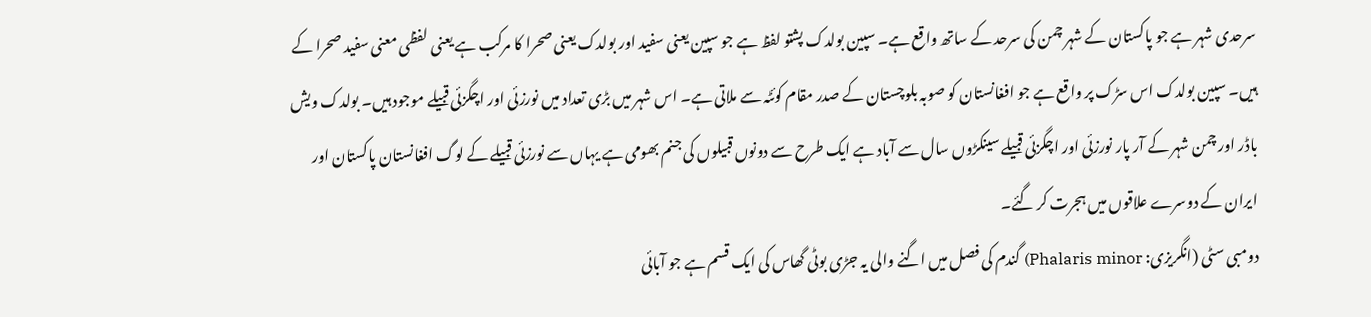سرحدی شہر ہے جو پاکستان کے شہر چمن کی سرحد کے ساتھ واقع ہے۔ سپین بولدک پشتو لفظ ہے جو سپین یعنی سفید اور بولدک یعنی صحرا کا مرکب ہے یعنی لفظی معنی سفید صحرا کے ہیں۔ سپین بولدک اس سڑک پر واقع ہے جو افغانستان کو صوبہ بلوچستان کے صدر مقام کوئٹہ سے ملاتی ہے۔ اس شہر میں بڑی تعداد میں نورزئی اور اچگزئی قبیلے موجود ہیں۔ بولدک ویش باڈر اور چمن شہر کے آر پار نورزئی اور اچگزئی قبیلے سینکڑوں سال سے آباد ہے ایک طرح سے دونوں قبیلوں کی جنم بھومی ہے یہاں سے نورزئی قبیلے کے لوگ افغانستان پاکستان اور ایران کے دوسرے علاقوں میں ہجرت کر گئے۔
دومبی سٹی (انگریزی: Phalaris minor) گندم کی فصل میں اگنے والی یہ جڑی بوٹی گھاس کی ایک قسم ہے جو آبائی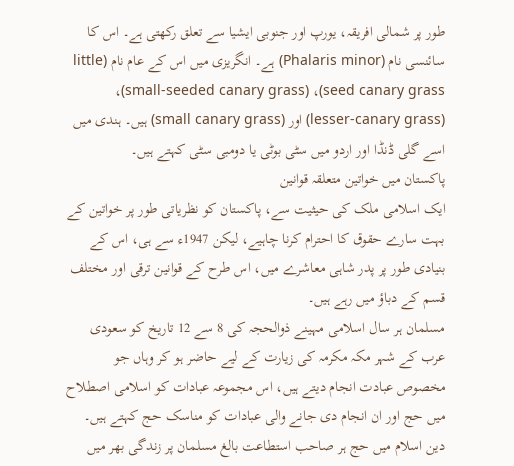طور پر شمالی افریقہ، یورپ اور جنوبی ایشیا سے تعلق رکھتی ہے۔ اس کا سائنسی نام (Phalaris minor) ہے۔ انگریزی میں اس کے عام نام (little seed canary grass)، (small-seeded canary grass)، (lesser-canary grass) اور (small canary grass) ہیں۔ ہندی میں اسے گلی ڈنڈا اور اردو میں سٹی بوٹی یا دومبی سٹی کہتے ہیں۔
پاکستان میں خواتین متعلقہ قوانین
ایک اسلامی ملک کی حیثیت سے، پاکستان کو نظریاتی طور پر خواتین کے بہت سارے حقوق کا احترام کرنا چاہیے، لیکن 1947ء سے ہی، اس کے بنیادی طور پر پدر شاہی معاشرے میں، اس طرح کے قوانین ترقی اور مختلف قسم کے دباؤ میں رہے ہیں۔
مسلمان ہر سال اسلامی مہینے ذوالحجہ کی 8 سے 12 تاریخ کو سعودی عرب کے شہر مکہ مکرمہ کی زیارت کے لیے حاضر ہو کر وہاں جو مخصوص عبادت انجام دیتے ہیں، اس مجموعہ عبادات کو اسلامی اصطلاح میں حج اور ان انجام دی جانے والی عبادات کو مناسک حج کہتے ہیں۔ دین اسلام میں حج ہر صاحب استطاعت بالغ مسلمان پر زندگی بھر میں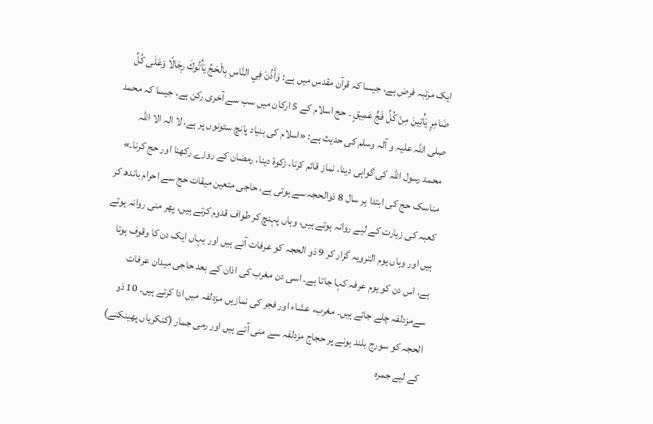ایک مرتبہ فرض ہے، جیسا کہ قرآن مقدس میں ہے: وَأَذِّنْ فِي النَّاسِ بِالْحَجِّ يَأْتُوكَ رِجَالًا وَعَلَى كُلِّ ضَامِرٍ يَأْتِينَ مِنْ كُلِّ فَجٍّ عَمِيقٍ ۔ حج اسلام کے 5 ارکان میں سب سے آخری رکن ہے، جیسا کہ محمد صلی اللہ علیہ و آلہ وسلم کی حدیث ہے: «اسلام کی بنیاد پانچ ستونوں پر ہے، لا الہ الا اللہ محمد رسول اللہ کی گواہی دینا، نماز قائم کرنا، زكوة دينا، رمضان کے روزے رکھنا اور حج کرنا۔» مناسک حج کی ابتدا ہر سال 8 ذوالحجہ سے ہوتی ہے، حاجی متعین میقات حج سے احرام باندھ کر کعبہ کی زیارت کے لیے روانہ ہوتے ہیں، وہاں پہنچ کر طواف قدوم کرتے ہیں، پھر منی روانہ ہوتے ہیں اور وہاں یوم الترویہ گزار کر 9 ذو الحجہ کو عرفات آتے ہیں اور یہاں ایک دن کا وقوف ہوتا ہے، اس دن کو یوم عرفہ کہا جاتا ہے۔ اسی دن مغرب کی اذان کے بعد حاجی میدان عرفات سےمزدلفہ چلے جاتے ہیں۔ مغرب، عشاء اور فجر کی نمازیں مزدلفہ میں ادا کرتے ہیں۔ 10 ذو الحجہ کو سورج بلند ہونے پر حجاج مزدلفہ سے منی آتے ہیں اور رمی جمار (کنکریاں پھینکنے) کے لیے جمرہ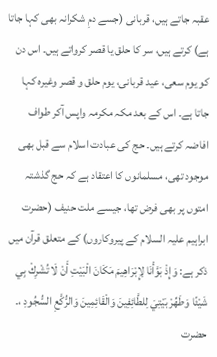عقبہ جاتے ہیں، قربانی (جسے دمِ شکرانہ بھی کہا جاتا ہے) کرتے ہیں، سر کا حلق یا قصر کرواتے ہیں۔ اس دن کو یوم سعی، عید قربانی، یوم حلق و قصر وغیرہ کہا جاتا ہے۔ اس کے بعد مکہ مکرمہ واپس آکر طواف افاضہ کرتے ہیں۔ حج کی عبادت اسلام سے قبل بھی موجود تھی، مسلمانوں کا اعتقاد ہے کہ حج گذشتہ امتوں پر بھی فرض تھا، جیسے ملت حنیف (حضرت ابراہیم علیہ السلام کے پیروکاروں) کے متعلق قرآن میں ذکر ہے: وَإِذْ بَوَّأْنَا لِإِبْرَاهِيمَ مَكَانَ الْبَيْتِ أَنْ لَا تُشْرِكْ بِي شَيْئًا وَطَهِّرْ بَيْتِيَ لِلطَّائِفِينَ وَالْقَائِمِينَ وَالرُّكَّعِ السُّجُودِ ،۔ حضرت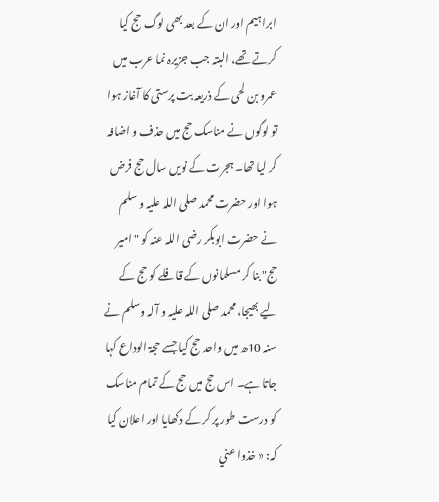ابراہیم اور ان کے بعد بھی لوگ حج کیا کرتے تھے، البتہ جب جزیرہ نما عرب میں عمرو بن لحی کے ذریعہ بت پرستی کا آغاز ہوا تو لوگوں نے مناسک حج میں حذف و اضافہ کر لیا تھا۔ ہجرت کے نویں سال حج فرض ہوا اور حضرت محمد صلی اللہ علیہ و سلم نے حضرت ابوبکر رضی اللہ عنہ کو "امیر حج" بنا کر مسلمانوں کے قافلے کو حج کے لیے بھیجا، محمد صلی اللہ علیہ و آلہ وسلم نے سنہ 10ھ میں واحد حج کیا جسے حجۃ الوداع کہا جاتا ہے۔ اس حج میں حج کے تمام مناسک کو درست طور پر کر کے دکھایا اور اعلان کیا کہ: « خذوا عني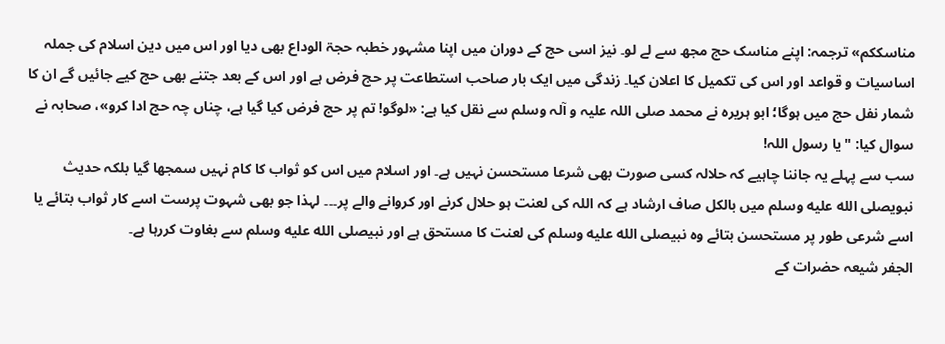مناسككم» ترجمہ: اپنے مناسک حج مجھ سے لے لو۔ نیز اسی حج کے دوران میں اپنا مشہور خطبہ حجۃ الوداع بھی دیا اور اس میں دین اسلام کی جملہ اساسیات و قواعد اور اس کی تکمیل کا اعلان کیا۔ زندگی میں ایک بار صاحب استطاعت پر حج فرض ہے اور اس کے بعد جتنے بھی حج کیے جائیں گے ان کا شمار نفل حج میں ہوگا؛ ابو ہریرہ نے محمد صلی اللہ علیہ و آلہ وسلم سے نقل کیا ہے: «لوگو! تم پر حج فرض کیا گیا ہے، چناں چہ حج ادا کرو»، صحابہ نے سوال کیا: "یا رسول اللہ!
سب سے پہلے یہ جاننا چاہیے کہ حلالہ کسی صورت بھی شرعا مستحسن نہیں ہے۔ اور اسلام میں اس کو ثواب کا کام نہیں سمجھا گیا بلکہ حدیث نبویصلى الله عليه وسلم میں بالکل صاف ارشاد ہے کہ اللہ کی لعنت ہو حلال کرنے اور کروانے والے پر۔۔۔ لہذا جو بھی شہوت پرست اسے کار ثواب بتائے یا اسے شرعی طور پر مستحسن بتائے وہ نبیصلى الله عليه وسلم کی لعنت کا مستحق ہے اور نبیصلى الله عليه وسلم سے بغاوت کررہا ہے۔
الجفر شیعہ حضرات کے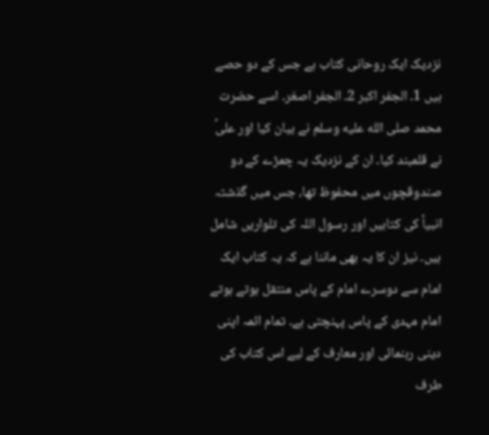نزدیک ایک روحانی کتاب ہے جس کے دو حصے ہیں 1۔ الجفر اکبر 2۔ الجفر اصغر۔ اسے حضرت محمد صلى الله عليه وسلم نے بیان کیا اور علیؑ نے قلمبند کیا۔ ان کے نزدیک یہ چمڑے کے دو صندوقچوں میں محفوظ تھا، جس میں گذشتہ انبیاؑ کی کتابیں اور رسول اللہ کی تلواریں شامل ہیں۔ نیز ان کا یہ بھی ماننا ہے کہ یہ کتاب ایک امام سے دوسرے امام کے پاس منتقل ہوتے ہوتے امام مہدی کے پاس پہنچتی ہے۔ تمام ائمہ اپنی دینی رہنمائی اور معارف کے لیے اس کتاب کی طرف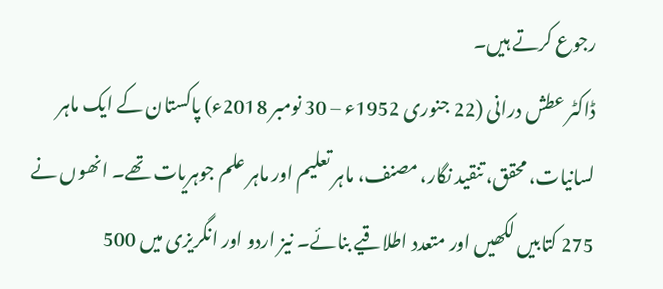رجوع کرتے ہیں۔
ڈاکٹر عطش درانی (22 جنوری 1952ء – 30 نومبر 2018ء) پاکستان کے ایک ماہر لسانیات، محقق، تنقید نگار، مصنف، ماہر تعلیم اور ماہر علم جوہریات تھے۔ انھوں نے 275 کتابیں لکھیں اور متعدد اطلاقیے بنائے۔ نیز اردو اور انگریزی میں 500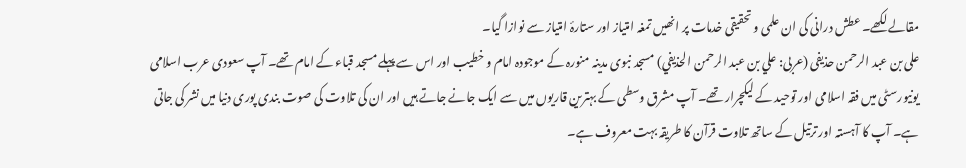مقالے لکھے۔ عطش درانی کی ان علمی و تحقیقی خدمات پر انھیں تمغہ امتیاز اور ستارۂ امتیاز سے نوازا گیا۔
علی بن عبد الرحمن حذیفی (عربی: علي بن عبد الرحمن الحذيفي) مسجد نبوی مدینہ منورہ کے موجودہ امام و خطیب اور اس سے پہلے مسجد قباء کے امام تھے۔ آپ سعودی عرب اسلامی یونیورسٹی میں فقہ اسلامی اور توحید کے لیکچرار تھے۔ آپ مشرق وسطی کے بہترین قاریوں میں سے ایک جانے جاتے ہیں اور ان کی تلاوت کی صوت بندی پوری دنیا میں نشر کی جاتی ہے۔ آپ کا آہستہ اور ترتیل کے ساتھ تلاوت قرآن کا طریقہ بہت معروف ہے۔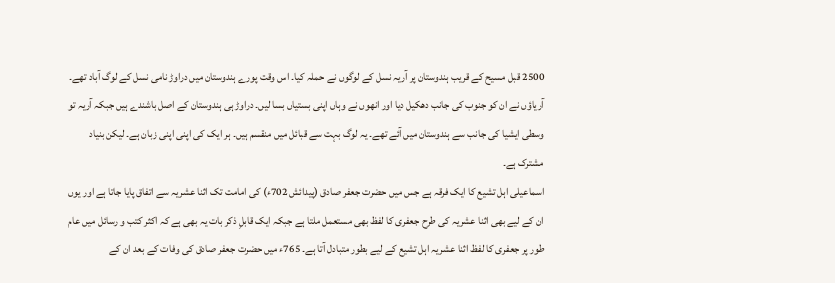2500 قبل مسیح کے قریب ہندوستان پر آریہ نسل کے لوگوں نے حملہ کیا۔ اس وقت پورے ہندوستان میں دراوڑ نامی نسل کے لوگ آباد تھے۔ آریاؤں نے ان کو جنوب کی جانب دھکیل دیا اور انھوں نے وہاں اپنی بستیاں بسا لیں۔ دراوڑ ہی ہندوستان کے اصل باشندے ہیں جبکہ آریہ تو وسطی ایشیا کی جانب سے ہندوستان میں آئے تھے۔ یہ لوگ بہت سے قبائل میں منقسم ہیں۔ ہر ایک کی اپنی اپنی زبان ہے۔ لیکن بنیاد مشترک ہے۔
اسماعیلی اہل تشیع کا ایک فرقہ ہے جس میں حضرت جعفر صادق (پیدائش 702ء) کی امامت تک اثنا عشریہ سے اتفاق پایا جاتا ہے اور یوں ان کے لیے بھی اثنا عشریہ کی طرح جعفری کا لفظ بھی مستعمل ملتا ہے جبکہ ایک قابلِ ذکر بات یہ بھی ہے کہ اکثر کتب و رسائل میں عام طور پر جعفری کا لفظ اثنا عشریہ اہل تشیع کے لیے بطور متبادل آتا ہے۔ 765ء میں حضرت جعفر صادق کی وفات کے بعد ان کے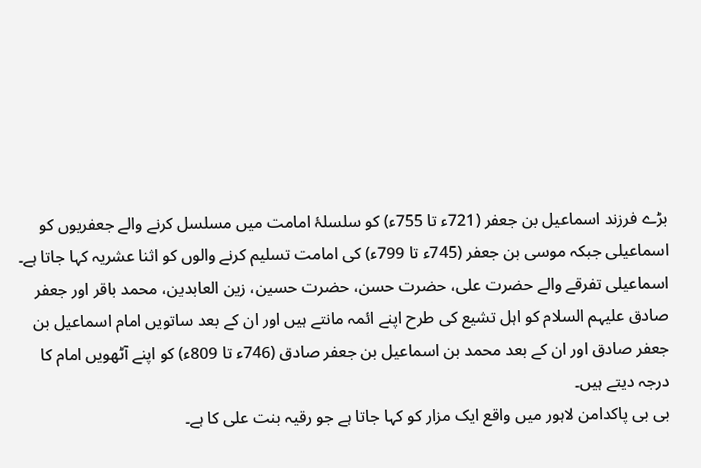بڑے فرزند اسماعیل بن جعفر (721ء تا 755ء) کو سلسلۂ امامت میں مسلسل کرنے والے جعفریوں کو اسماعیلی جبکہ موسی بن جعفر (745ء تا 799ء) کی امامت تسلیم کرنے والوں کو اثنا عشریہ کہا جاتا ہے۔ اسماعیلی تفرقے والے حضرت علی، حضرت حسن، حضرت حسین، زین العابدین، محمد باقر اور جعفر صادق علیہم السلام کو اہل تشیع کی طرح اپنے ائمہ مانتے ہیں اور ان کے بعد ساتویں امام اسماعیل بن جعفر صادق اور ان کے بعد محمد بن اسماعیل بن جعفر صادق (746ء تا 809ء) کو اپنے آٹھویں امام کا درجہ دیتے ہیں۔
بی بی پاکدامن لاہور میں واقع ایک مزار کو کہا جاتا ہے جو رقیہ بنت علی کا ہے۔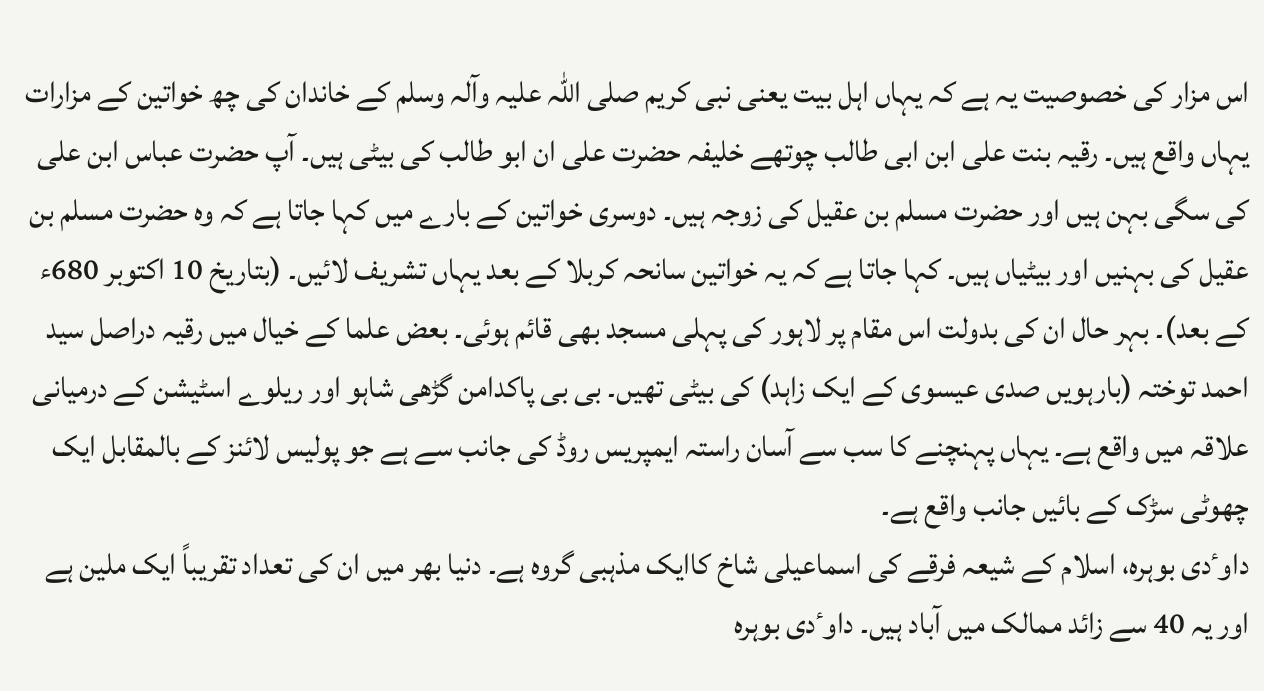اس مزار کی خصوصیت یہ ہے کہ یہاں اہل بیت یعنی نبی کریم صلی اللہ علیہ وآلہ وسلم کے خاندان کی چھ خواتین کے مزارات یہاں واقع ہیں۔ رقیہ بنت علی ابن ابی طالب چوتھے خلیفہ حضرت علی ان ابو طالب کی بیٹی ہیں۔ آپ حضرت عباس ابن علی کی سگی بہن ہیں اور حضرت مسلم بن عقیل کی زوجہ ہیں۔ دوسری خواتین کے بارے میں کہا جاتا ہے کہ وہ حضرت مسلم بن عقیل کی بہنیں اور بیٹیاں ہیں۔ کہا جاتا ہے کہ یہ خواتین سانحہ کربلا کے بعد یہاں تشریف لائیں۔ (بتاریخ 10 اکتوبر 680ء کے بعد)۔ بہر حال ان کی بدولت اس مقام پر لاہور کی پہلی مسجد بھی قائم ہوئی۔ بعض علما کے خیال میں رقیہ دراصل سید احمد توختہ (بارہویں صدی عیسوی کے ایک زاہد) کی بیٹی تھیں۔ بی بی پاکدامن گڑھی شاہو اور ریلوے اسٹیشن کے درمیانی علاقہ میں واقع ہے۔ یہاں پہنچنے کا سب سے آسان راستہ ایمپریس روڈ کی جانب سے ہے جو پولیس لائنز کے بالمقابل ایک چھوٹی سڑک کے بائیں جانب واقع ہے۔
داوٴدی بوہرہ، اسلام كے شیعہ فرقے کی اسماعیلی شاخ کاایک مذہبی گروہ ہے۔ دنیا بھر میں ان کی تعداد تقریباً ایک ملین ہے اور یہ 40 سے زائد ممالک میں آباد ہیں۔ داوٴدی بوہرہ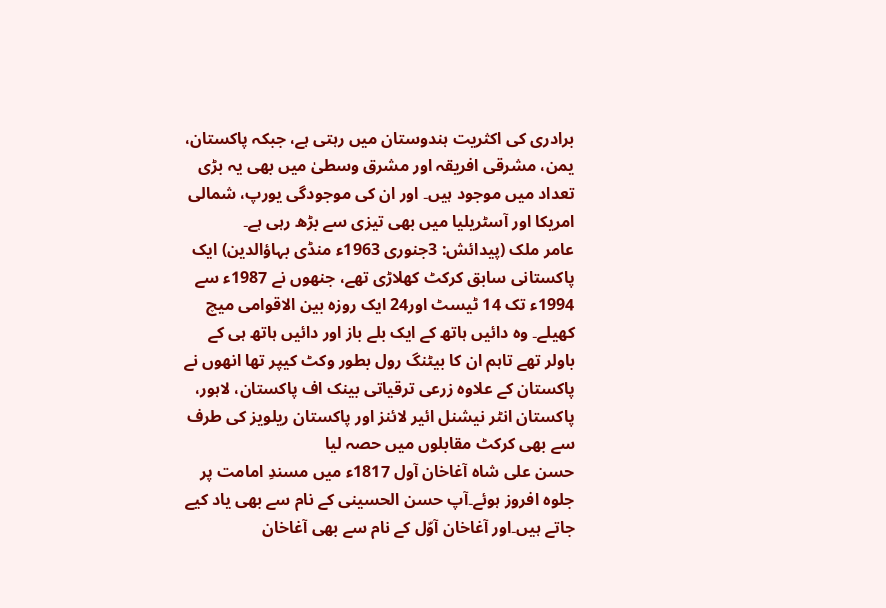برادری کی اکثریت ہندوستان میں رہتی ہے، جبکہ پاکستان، یمن، مشرقی افریقہ اور مشرق وسطیٰ میں بھی يہ بڑی تعداد ميں موجود ہیں۔ اور ان کی موجودگی یورپ، شمالی امریکا اور آسٹریلیا میں بھی تیزی سے بڑھ رہی ہے۔
عامر ملک (پیدائش: 3جنوری 1963ء منڈی بہاؤالدین) ایک پاکستانی سابق کرکٹ کھلاڑی تھے، جنھوں نے 1987ء سے 1994ء تک 14 ٹیسٹ اور24 ایک روزہ بین الاقوامی میچ کھیلے۔ وہ دائیں ہاتھ کے ایک بلے باز اور دائیں ہاتھ ہی کے باولر تھے تاہم ان کا بیٹنگ رول بطور وکٹ کیپر تھا انھوں نے پاکستان کے علاوہ زرعی ترقیاتی بینک اف پاکستان، لاہور، پاکستان انٹر نیشنل ائیر لائنز اور پاکستان ریلویز کی طرف سے بھی کرکٹ مقابلوں میں حصہ لیا
حسن علی شاہ آغاخان آول 1817ء میں مسندِ امامت پر جلوہ افروز ہوئے۔آپ حسن الحسینی کے نام سے بھی یاد کیے جاتے ہیں۔اور آغاخان آوّل کے نام سے بھی آغاخان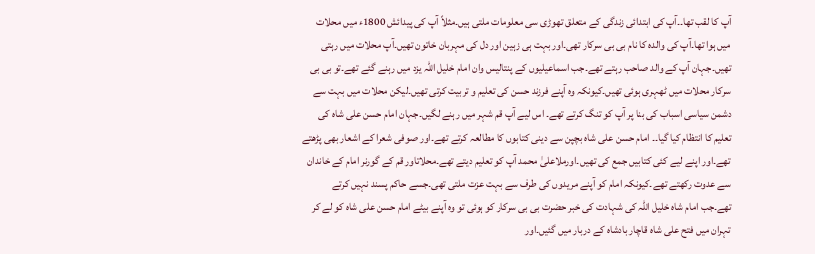آپ کا لقب تھا۔۔آپ کی ابتدائی زندگی کے متعلق تھوڑی سی معلومات ملتی ہیں۔مثلاً آپ کی پیدائش 1800ء میں محلات میں ہوا تھا۔آپ کی والدہ کا نام بی بی سرکار تھی۔اور بہت ہی زہین اور دل کی مہربان خاتون تھیں۔آپ محلات میں رہتی تھیں۔جہان آپ کے والد صاحب رہتے تھے۔جب اسماعیلیوں کے پنتالیس وان امام خلیل اللہ یزد میں رہنے گئے تھے۔تو بی بی سرکار محلات میں ٹھہری ہوئی تھیں۔کیونکہ وہ آپنے فرزند حسن کی تعلیم و تربیت کرتی تھیں۔لیکن محلات میں بہت سے دشمن سیاسی اسباب کی بنا پر آپ کو تنگ کرتے تھے۔ اس لیے آپ قم شہر میں رہنے لگیں۔جہان امام حسن علی شاہ کی تعلیم کا انتظام کیا گیا۔۔ امام حسن علی شاہ بچپن سے دینی کتابوں کا مطالعہ کرتے تھے۔اور صوفی شعرا کے اشعار بھی پڑھتے تھے۔اور اپنے لیے کئی کتابیں جمع کی تھیں۔اورملاعلیٰ محمد آپ کو تعلیم دیتے تھے۔محلاتاور قم کے گورنر امام کے خاندان سے عدوت رکھتے تھے۔کیونکہ امام کو آپنے مریدوں کی طرف سے بہت عزت ملتی تھی۔جسے حاکم پسند نہیں کرتے تھے۔جب امام شاہ خلیل اللہ کی شہادت کی خبر حضرت بی بی سرکار کو ہوئی تو وہ آپنے بیٹے امام حسن علی شاہ کو لے کر تہران میں فتح علی شاہ قاچار بادشاہ کے دربار میں گئیں۔اور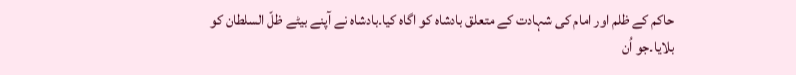حاکم کے ظلم اور امام کی شہادت کے متعلق بادشاہ کو اگاہ کیا۔بادشاہ نے آپنے بیٹے ظلّ السلطان کو بلایا۔جو اُن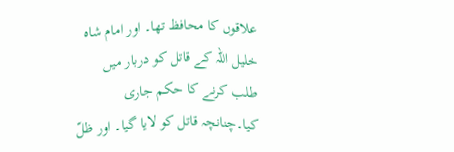علاقوں کا محافظ تھا۔ اور امام شاہ خلیل اللہ کے قاتل کو دربار میں طلب کرنے کا حکم جاری کیا۔چنانچہ قاتل کو لایا گیا۔ اور ظلّ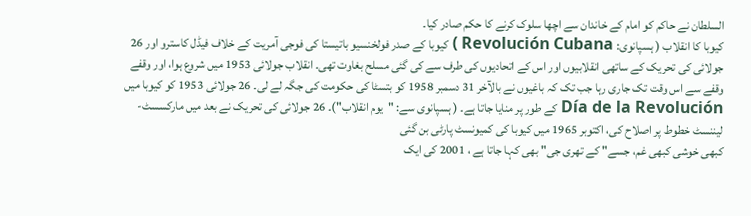السلطان نے حاکم کو امام کے خاندان سے اچھا سلوک کرنے کا حکم صادر کیا۔
کیوبا کا انقلاب ( ہسپانوی: Revolución Cubana ) کیوبا کے صدر فولخنسیو باتیستا کی فوجی آمریت کے خلاف فیڈل کاسترو اور 26 جولائی کی تحریک کے ساتھی انقلابیوں اور اس کے اتحادیوں کی طرف سے کی گئی مسلح بغاوت تھی۔ انقلاب جولائی 1953 میں شروع ہوا، اور وقفے وقفے سے اس وقت تک جاری رہا جب تک کہ باغیوں نے بالآخر 31 دسمبر 1958 کو بتسٹا کی حکومت کی جگہ لے لی۔ 26 جولائی 1953 کو کیوبا میں Día de la Revolución کے طور پر منایا جاتا ہے۔ ( ہسپانوی سے: "یوم انقلاب")۔ 26 جولائی کی تحریک نے بعد میں مارکسسٹ-لیننسٹ خطوط پر اصلاح کی، اکتوبر 1965 میں کیوبا کی کمیونسٹ پارٹی بن گئی
کبھی خوشی کبھی غم، جسے" کے تھری جی" بھی کہا جاتا ہے ، 2001 کی ایک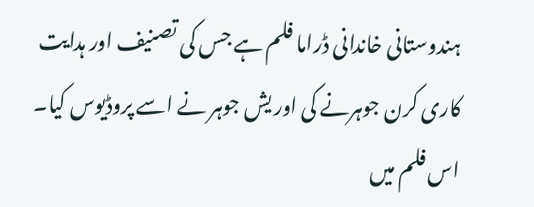ہندوستانی خاندانی ڈراما فلم ہے جس کی تصنیف اور ہدایت کاری کرن جوہرنے کی اور یش جوہر نے اسے پروڈیوس کیا۔ اس فلم میں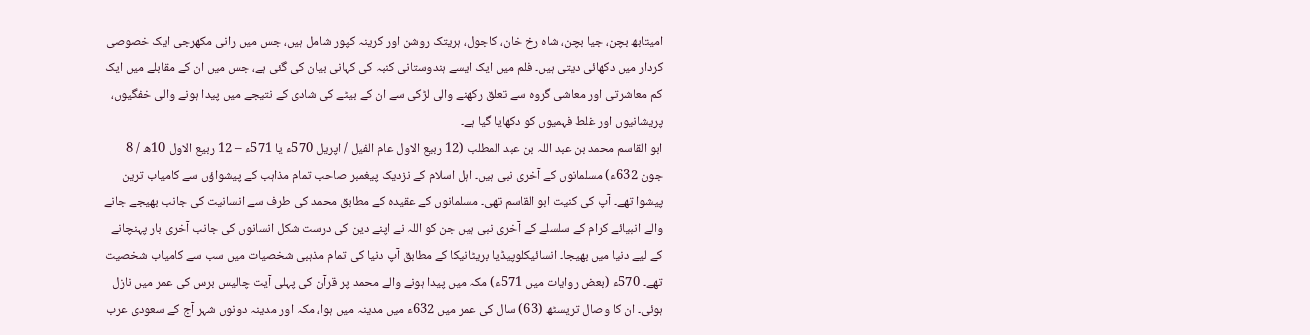امیتابھ بچن، جیا بچن، شاہ رخ خان، کاجول، ہریتک روشن اور کرینہ کپور شامل ہیں، جس میں رانی مکھرجی ایک خصوصی کردار میں دکھائی دیتی ہیں۔ فلم میں ایک ایسے ہندوستانی کنبہ کی کہانی بیان کی گئی ہے، جس میں ان کے مقابلے میں ایک کم معاشرتی اور معاشی گروہ سے تعلق رکھنے والی لڑکی سے ان کے بیٹے کی شادی کے نتیجے میں پیدا ہونے والی خفگیوں، پریشانیوں اور غلط فہمیوں کو دکھایا گیا ہے۔
ابو القاسم محمد بن عبد اللہ بن عبد المطلب (12 ربیع الاول عام الفیل / اپریل 570ء یا 571ء – 12 ربیع الاول 10ھ / 8 جون 632ء) مسلمانوں کے آخری نبی ہیں۔ اہل اسلام کے نزدیک پیغمبر صاحب تمام مذاہب کے پیشواؤں سے کامیاب ترین پیشوا تھے۔ آپ کی کنیت ابو القاسم تھی۔ مسلمانوں کے عقیدہ کے مطابق محمد کی طرف سے انسانیت کی جانب بھیجے جانے والے انبیائے کرام کے سلسلے کے آخری نبی ہیں جن کو اللہ نے اپنے دین کی درست شکل انسانوں کی جانب آخری بار پہنچانے کے لیے دنیا میں بھیجا۔ انسائیکلوپیڈیا بریٹانیکا کے مطابق آپ دنیا کی تمام مذہبی شخصیات میں سب سے کامیاب شخصیت تھے۔ 570ء (بعض روایات میں 571ء) مکہ میں پیدا ہونے والے محمد پر قرآن کی پہلی آیت چالیس برس کی عمر میں نازل ہوئی۔ ان کا وصال تریسٹھ (63) سال کی عمر میں 632ء میں مدینہ میں ہوا، مکہ اور مدینہ دونوں شہر آج کے سعودی عرب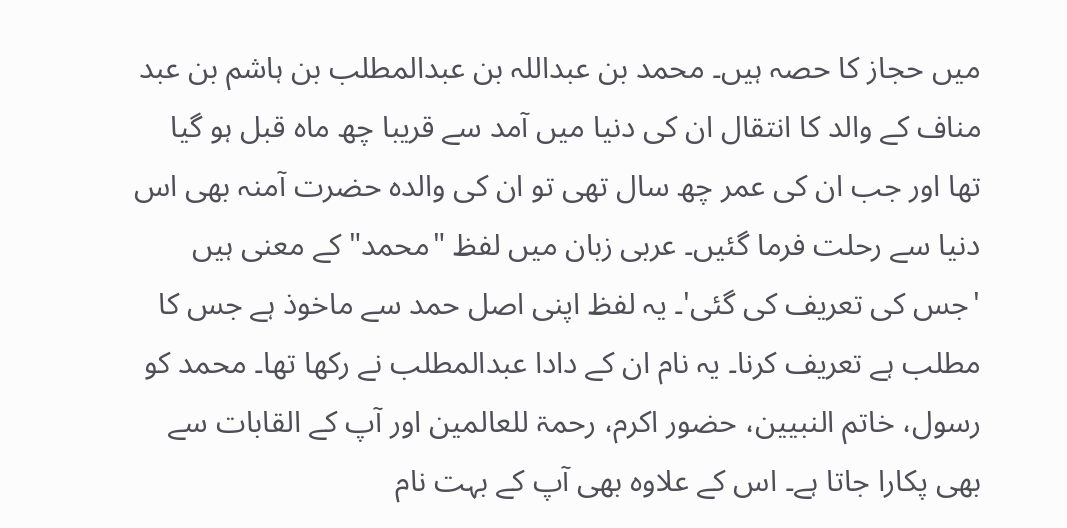میں حجاز کا حصہ ہیں۔ محمد بن عبداللہ بن عبدالمطلب بن ہاشم بن عبد مناف کے والد کا انتقال ان کی دنیا میں آمد سے قریبا چھ ماہ قبل ہو گیا تھا اور جب ان کی عمر چھ سال تھی تو ان کی والدہ حضرت آمنہ بھی اس دنیا سے رحلت فرما گئیں۔ عربی زبان میں لفظ "محمد" کے معنی ہیں 'جس کی تعریف کی گئی'۔ یہ لفظ اپنی اصل حمد سے ماخوذ ہے جس کا مطلب ہے تعریف کرنا۔ یہ نام ان کے دادا عبدالمطلب نے رکھا تھا۔ محمد کو رسول، خاتم النبیین، حضور اکرم، رحمۃ للعالمین اور آپ کے القابات سے بھی پکارا جاتا ہے۔ اس کے علاوہ بھی آپ کے بہت نام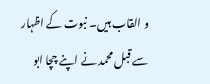و القاب ہیں۔ نبوت کے اظہار سے قبل محمد نے اپنے چچا ابو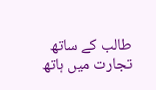طالب کے ساتھ تجارت میں ہاتھ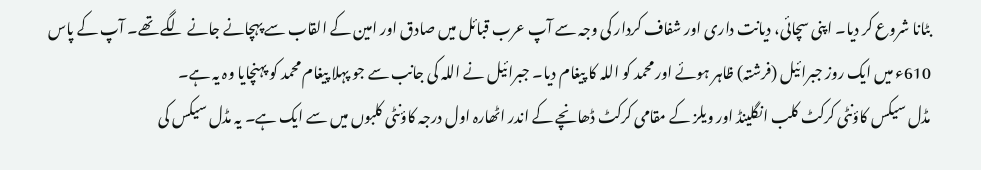بٹانا شروع کر دیا۔ اپنی سچائی، دیانت داری اور شفاف کردار کی وجہ سے آپ عرب قبائل میں صادق اور امین کے القاب سے پہچانے جانے لگے تھے۔ آپ کے پاس 610ء میں ایک روز جبرائیل (فرشتہ) ظاہر ہوئے اور محمد کو اللہ کا پیغام دیا۔ جبرائیل نے اللہ کی جانب سے جو پہلا پیغام محمد کو پہنچایا وہ یہ ہے۔
مڈل سیکس کاؤنٹی کرکٹ کلب انگلینڈ اور ویلز کے مقامی کرکٹ ڈھانچے کے اندر اٹھارہ اول درجہ کاؤنٹی کلبوں میں سے ایک ہے۔ یہ مڈل سیکس کی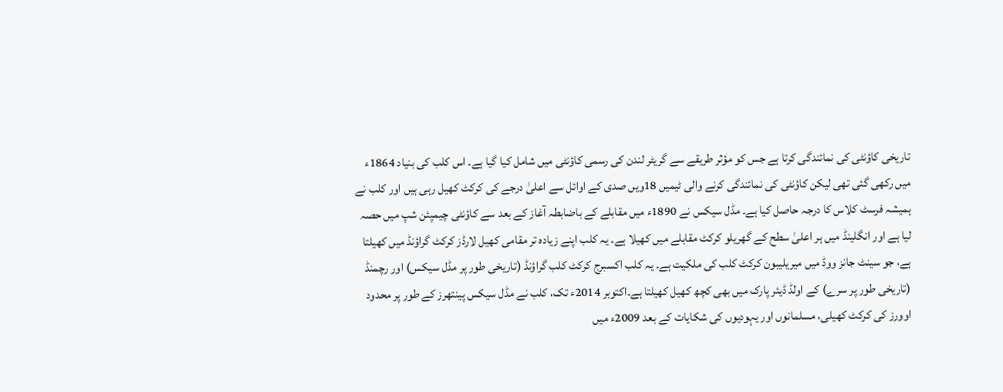تاریخی کاؤنٹی کی نمائندگی کرتا ہے جس کو مؤثر طریقے سے گریٹر لندن کی رسمی کاؤنٹی میں شامل کیا گیا ہے۔ اس کلب کی بنیاد 1864ء میں رکھی گئی تھی لیکن کاؤنٹی کی نمائندگی کرنے والی ٹیمیں 18ویں صدی کے اوائل سے اعلیٰ درجے کی کرکٹ کھیل رہی ہیں اور کلب نے ہمیشہ فرسٹ کلاس کا درجہ حاصل کیا ہے۔ مڈل سیکس نے 1890ء میں مقابلے کے باضابطہ آغاز کے بعد سے کاؤنٹی چیمپئن شپ میں حصہ لیا ہے اور انگلینڈ میں ہر اعلیٰ سطح کے گھریلو کرکٹ مقابلے میں کھیلا ہے۔ یہ کلب اپنے زیادہ تر مقامی کھیل لارڈز کرکٹ گراؤنڈ میں کھیلتا ہے، جو سینٹ جانز ووڈ میں میریلیبون کرکٹ کلب کی ملکیت ہے۔ یہ کلب اکسبرج کرکٹ کلب گراؤنڈ (تاریخی طور پر مڈل سیکس) اور رچمنڈ (تاریخی طور پر سرے) کے اولڈ ڈیئر پارک میں بھی کچھ کھیل کھیلتا ہے۔اکتوبر 2014ء تک، کلب نے مڈل سیکس پینتھرز کے طور پر محدود اوورز کی کرکٹ کھیلی، مسلمانوں اور یہودیوں کی شکایات کے بعد 2009ء میں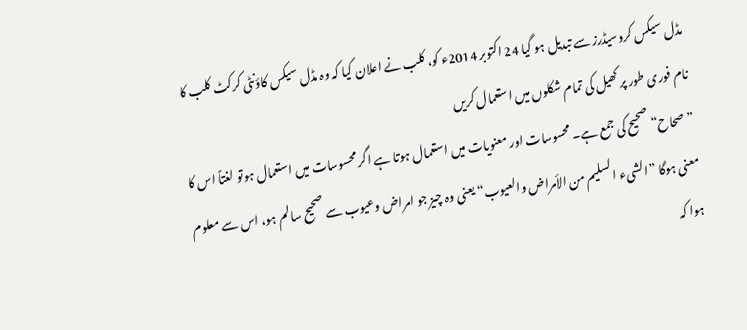مڈل سیکس کروسیڈرز سے تبدیل ہو گیا 24 اکتوبر 2014ء کو، کلب نے اعلان کیا کہ وہ مڈل سیکس کاؤنٹی کرکٹ کلب کا نام فوری طور پر کھیل کی تمام شکلوں میں استعمال کریں
”صحاح“ صحیح کی جمع ہے۔ محسوسات اور معنویات میں استعمال ہوتا ہے اگر محسوسات میں استعمال ہوتو لغتاً اس کا معنی ہوگا ”الشیء السلیم من الأمراض والعیوب“ یعنی وہ چیز جو امراض وعیوب سے صحیح سالم ہو، اس سے معلوم ہوا کہ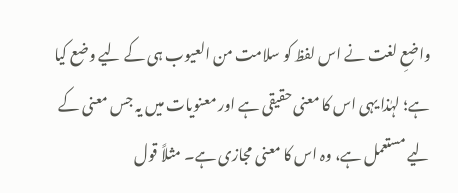واضعِ لغت نے اس لفظ کو سلامت من العیوب ہی کے لیے وضع کیا ہے؛ لہٰذا یہی اس کا معنی حقیقی ہے اور معنویات میں یہ جس معنی کے لیے مستعمل ہے، وہ اس کا معنی مجازی ہے۔ مثلاً قول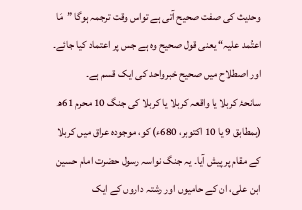وحدیث کی صفت صحیح آتی ہے تواس وقت ترجمہ ہوگا ”مَا اعتُمد علیہ“ یعنی قول صحیح وہ ہے جس پر اعتماد کیا جائے۔ اور اصطلاح میں صحیح خبرواحد کی ایک قسم ہے۔
سانحۂ کربلا یا واقعہ کربلا یا کربلا کی جنگ 10 محرم 61ھ (بمطابق 9 یا 10 اکتوبر، 680ء) کو، موجودہ عراق میں کربلا کے مقام پر پیش آیا۔ یہ جنگ نواسہ رسول حضرت امام حسین ابن علی، ان کے حامیوں اور رشتہ داروں کے ایک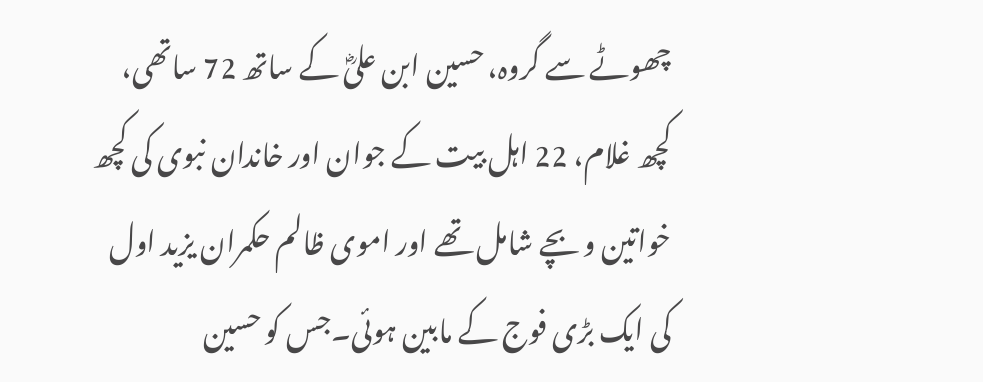چھوٹے سے گروہ، حسین ابن علیؓ کے ساتھ 72 ساتھی، کچھ غلام، 22 اہل بیت کے جوان اور خاندان نبوی کی کچھ خواتین و بچے شامل تھے اور اموی ظالم حکمران یزید اول کی ایک بڑی فوج کے مابین ہوئی۔جس کو حسین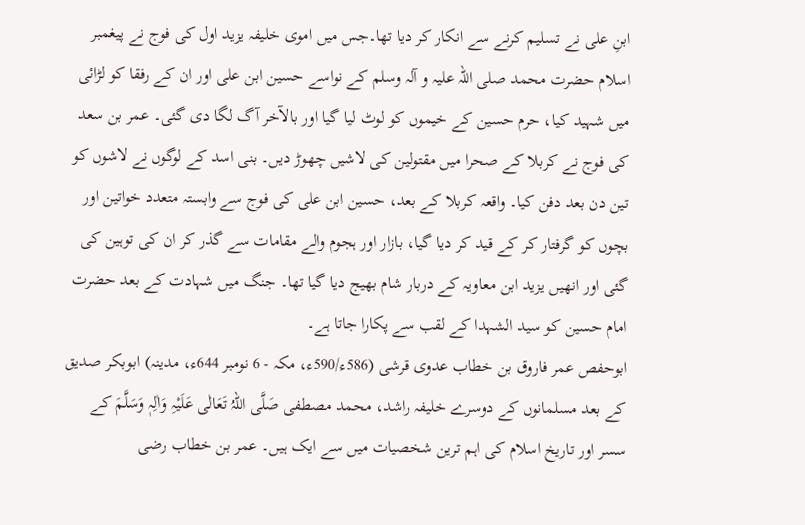ابنِ علی نے تسلیم کرنے سے انکار کر دیا تھا۔جس میں اموی خلیفہ یزید اول کی فوج نے پیغمبر اسلام حضرت محمد صلی اللہ علیہ و آلہ وسلم کے نواسے حسین ابن علی اور ان کے رفقا کو لڑائی میں شہید کیا، حرم حسین کے خیموں کو لوٹ لیا گیا اور بالآخر آگ لگا دی گئی۔ عمر بن سعد کی فوج نے کربلا کے صحرا میں مقتولین کی لاشیں چھوڑ دیں۔ بنی اسد کے لوگوں نے لاشوں کو تین دن بعد دفن کیا۔ واقعہ کربلا کے بعد، حسین ابن علی کی فوج سے وابستہ متعدد خواتین اور بچوں کو گرفتار کر کے قید کر دیا گیا، بازار اور ہجوم والے مقامات سے گذر کر ان کی توہین کی گئی اور انھیں یزید ابن معاویہ کے دربار شام بھیج دیا گیا تھا۔ جنگ میں شہادت کے بعد حضرت امام حسین کو سید الشہدا کے لقب سے پکارا جاتا ہے۔
ابوحفص عمر فاروق بن خطاب عدوی قرشی (586ء/590ء، مکہ - 6 نومبر 644ء، مدینہ) ابوبکر صدیق کے بعد مسلمانوں کے دوسرے خلیفہ راشد، محمد مصطفی صَلَّی اللہُ تَعَالٰی عَلَیْہِ وَاٰلِہٖ وَسَلَّمَ کے سسر اور تاریخ اسلام کی اہم ترین شخصیات میں سے ایک ہیں۔ عمر بن خطاب رضی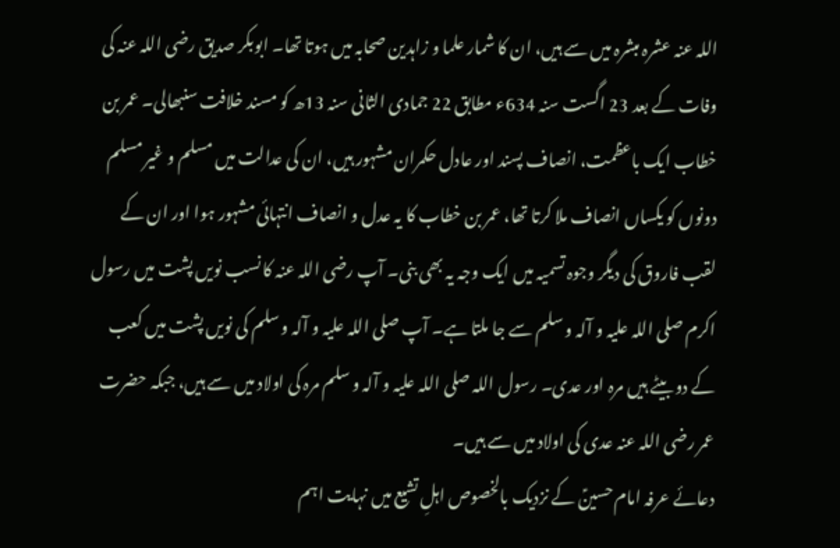اللہ عنہ عشرہ مبشرہ میں سے ہیں، ان کا شمار علما و زاہدین صحابہ میں ہوتا تھا۔ ابوبکر صدیق رضی اللہ عنہ کی وفات کے بعد 23 اگست سنہ 634ء مطابق 22 جمادی الثانی سنہ 13ھ کو مسند خلافت سنبھالی۔ عمر بن خطاب ایک باعظمت، انصاف پسند اور عادل حکمران مشہور ہیں، ان کی عدالت میں مسلم و غیر مسلم دونوں کو یکساں انصاف ملا کرتا تھا، عمر بن خطاب کا یہ عدل و انصاف انتہائی مشہور ہوا اور ان کے لقب فاروق کی دیگر وجوہ تسمیہ میں ایک وجہ یہ بھی بنی۔ آپ رضی اللہ عنہ کا نسب نویں پشت میں رسول اکرم صلی اللہ علیہ و آلہ و سلم سے جا ملتا ہے۔ آپ صلی اللہ علیہ و آلہ و سلم کی نویں پشت میں کعب کے دو بیٹے ہیں مرہ اور عدی۔ رسول اللہ صلی اللہ علیہ و آلہ و سلم مرہ کی اولاد میں سے ہیں، جبکہ حضرت عمر رضی اللہ عنہ عدی کی اولاد میں سے ہیں۔
دعائے عرفہ امام حسینؑ کے نزدیک بالخصوص اہلِ تشیع میں نہایت اہم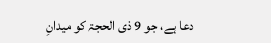دعا ہے، جو 9 ذی الحجۃ کو میدانِ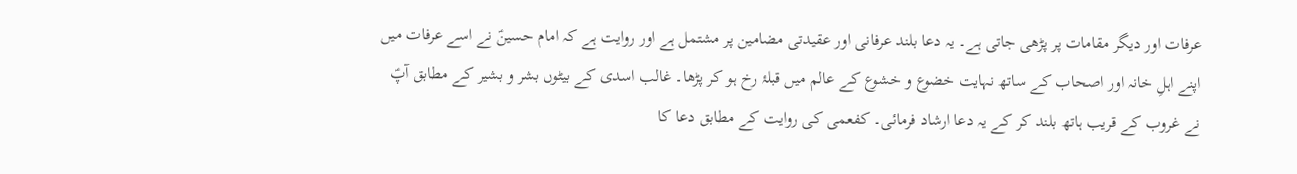عرفات اور دیگر مقامات پر پڑھی جاتی ہے۔ یہ دعا بلند عرفانی اور عقیدتی مضامین پر مشتمل ہے اور روایت ہے کہ امام حسینؑ نے اسے عرفات میں اپنے اہلِ خانہ اور اصحاب کے ساتھ نہایت خضوع و خشوع کے عالم میں قبلۂ رخ ہو کر پڑھا۔ غالب اسدی کے بیٹوں بشر و بشیر کے مطابق آپؑ نے غروب کے قریب ہاتھ بلند کر کے یہ دعا ارشاد فرمائی۔ کفعمی کی روایت کے مطابق دعا کا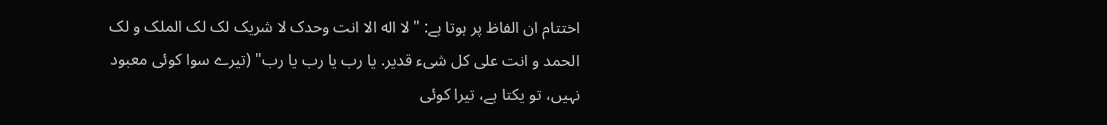اختتام ان الفاظ پر ہوتا ہے: "لا اله الا انت وحدک لا شریک لک لک الملک و لک الحمد و انت علی کل شیء قدیر. یا رب یا رب یا رب" (تیرے سوا کوئی معبود نہیں، تو یکتا ہے، تیرا کوئی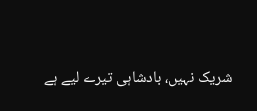شریک نہیں، بادشاہی تیرے لیے ہے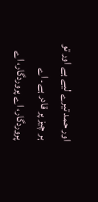اور حمد تیرے لیے ہے اور تو ہر چیز پر قادر ہے۔ اے پروردگار، اے پروردگار، اے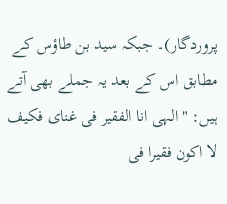پروردگار)۔ جبکہ سید بن طاؤس کے مطابق اس کے بعد یہ جملے بھی آتے ہیں: "الہی انا الفقیر فی غنای فکیف لا اکون فقیرا فی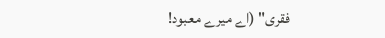فقری" (اے میرے معبود!